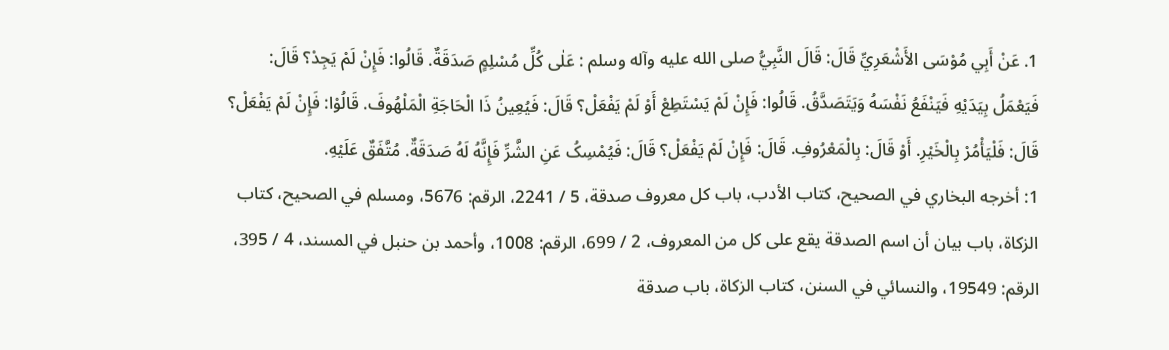1. عَنْ أَبِي مُوْسَی الأَشْعَرِيِّ قَالَ: قَالَ النَّبِيُّ صلی الله عليه وآله وسلم : عَلٰی کُلِّ مُسْلِمٍ صَدَقَةٌ. قَالُوا: فَإِنْ لَمْ يَجِدْ؟ قَالَ: فَيَعْمَلُ بِيَدَيْهِ فَيَنْفَعُ نَفْسَهُ وَيَتَصَدَّقُ. قَالُوا: فَإِنْ لَمْ يَسْتَطِعْ أَوْ لَمْ يَفْعَلْ؟ قَالَ: فَيُعِينُ ذَا الْحَاجَةِ الْمَلْهُوفَ. قَالُوْا: فَإِنْ لَمْ يَفْعَلْ؟ قَالَ: فَلْيَأْمُرْ بِالْخَيْرِ. أَوْ قَالَ: بِالْمَعْرُوفِ. قَالَ: فَإِنْ لَمْ يَفْعَلْ؟ قَالَ: فَيُمْسِکُ عَنِ الشَّرِّ فَإِنَّهُ لَهُ صَدَقَةٌ. مُتَّفَقٌ عَلَيْهِ.
1: أخرجه البخاري في الصحيح، کتاب الأدب، باب کل معروف صدقة، 5 / 2241، الرقم: 5676، ومسلم في الصحيح، کتاب الزکاة، باب بيان أن اسم الصدقة يقع علی کل من المعروف، 2 / 699، الرقم: 1008، وأحمد بن حنبل في المسند، 4 / 395، الرقم: 19549، والنسائي في السنن، کتاب الزکاة، باب صدقة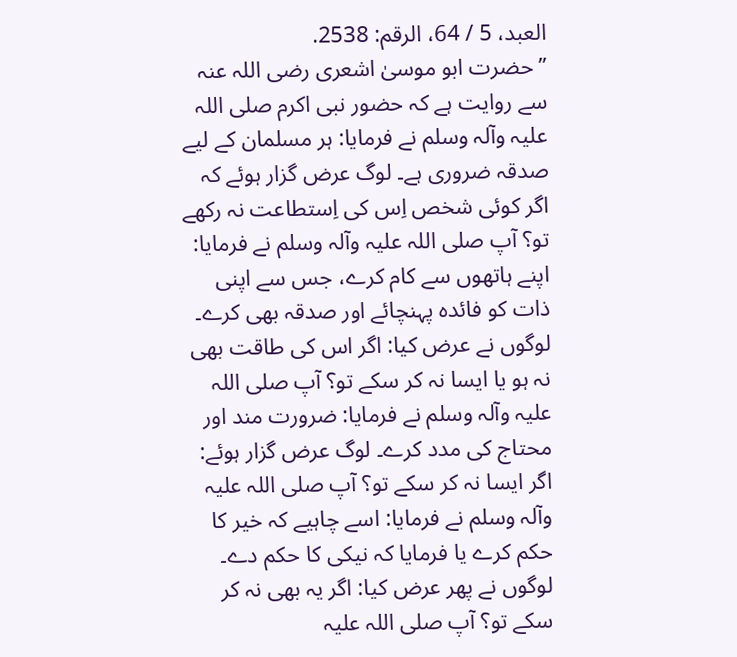العبد، 5 / 64، الرقم: 2538.
’’حضرت ابو موسیٰ اشعری رضی اللہ عنہ سے روایت ہے کہ حضور نبی اکرم صلی اللہ علیہ وآلہ وسلم نے فرمایا: ہر مسلمان کے لیے صدقہ ضروری ہے۔ لوگ عرض گزار ہوئے کہ اگر کوئی شخص اِس کی اِستطاعت نہ رکھے تو؟ آپ صلی اللہ علیہ وآلہ وسلم نے فرمایا: اپنے ہاتھوں سے کام کرے، جس سے اپنی ذات کو فائدہ پہنچائے اور صدقہ بھی کرے۔ لوگوں نے عرض کیا: اگر اس کی طاقت بھی نہ ہو یا ایسا نہ کر سکے تو؟ آپ صلی اللہ علیہ وآلہ وسلم نے فرمایا: ضرورت مند اور محتاج کی مدد کرے۔ لوگ عرض گزار ہوئے: اگر ایسا نہ کر سکے تو؟ آپ صلی اللہ علیہ وآلہ وسلم نے فرمایا: اسے چاہیے کہ خیر کا حکم کرے یا فرمایا کہ نیکی کا حکم دے۔ لوگوں نے پھر عرض کیا: اگر یہ بھی نہ کر سکے تو؟ آپ صلی اللہ علیہ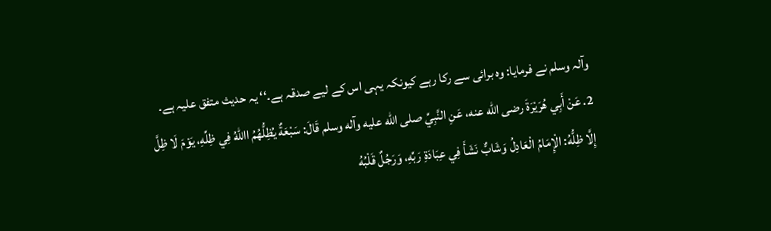وآلہ وسلم نے فرمایا: وہ برائی سے رکا رہے کیونکہ یہی اس کے لیے صدقہ ہے۔‘‘ یہ حدیث متفق علیہ ہے۔
2. عَنْ أَبِي هُرَيْرَةَ رضی الله عنه، عَنِ النَّبِيِّ صلی الله عليه وآله وسلم قَالَ: سَبْعَةٌ يُظِلُّهُمُ االلهُ فِي ظِلِّهِ، يَوْمَ لَا ظِلَّ إِلَّا ظِلُّهُ: الْإِمَامُ الْعَادِلُ وَشَابٌّ نَشَأَ فِي عِبَادَةِ رَبِّهِ، وَرَجُلٌ قَلْبُهُ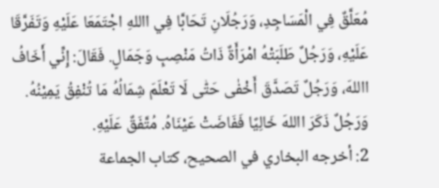مُعَلَّقٌ فِي الْمَسَاجِدِ، وَرَجُلَانِ تَحَابَّا فِي االلهِ اجْتَمَعَا عَلَيْهِ وَتَفَرَّقَا عَلَيْهِ، وَرَجُلٌ طَلَبَتْهُ امْرَأَةٌ ذَاتُ مَنْصِبٍ وَجَمَالٍ. فَقَالَ: إِنِّي أَخَافُ االلهَ، وَرَجُلٌ تَصَدَّقَ أَخْفٰی حَتّٰی لَا تَعْلَمَ شِمَالُهُ مَا تُنْفِقُ يَمِيْنُهُ. وَرَجُلٌ ذَکَرَ االلهَ خَالِيًا فَفَاضَتْ عَيْنَاهُ. مُتَّفَقٌ عَلَيْهِ.
2: أخرجه البخاري في الصحيح، کتاب الجماعة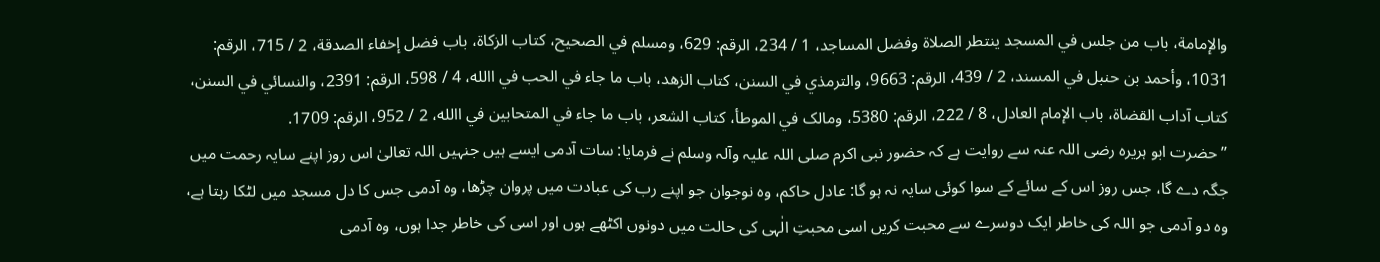والإمامة، باب من جلس في المسجد ينتطر الصلاة وفضل المساجد، 1 / 234، الرقم: 629، ومسلم في الصحيح، کتاب الزکاة، باب فضل إخفاء الصدقة، 2 / 715، الرقم: 1031، وأحمد بن حنبل في المسند، 2 / 439، الرقم: 9663، والترمذي في السنن، کتاب الزهد، باب ما جاء في الحب في االله، 4 / 598، الرقم: 2391، والنسائي في السنن، کتاب آداب القضاة، باب الإمام العادل، 8 / 222، الرقم: 5380، ومالک في الموطأ، کتاب الشعر، باب ما جاء في المتحابين في االله، 2 / 952، الرقم: 1709.
’’حضرت ابو ہریرہ رضی اللہ عنہ سے روایت ہے کہ حضور نبی اکرم صلی اللہ علیہ وآلہ وسلم نے فرمایا: سات آدمی ایسے ہیں جنہیں اللہ تعالیٰ اس روز اپنے سایہ رحمت میں جگہ دے گا، جس روز اس کے سائے کے سوا کوئی سایہ نہ ہو گا: عادل حاکم، وہ نوجوان جو اپنے رب کی عبادت میں پروان چڑھا، وہ آدمی جس کا دل مسجد میں لٹکا رہتا ہے، وہ دو آدمی جو اللہ کی خاطر ایک دوسرے سے محبت کریں اسی محبتِ الٰہی کی حالت میں دونوں اکٹھے ہوں اور اسی کی خاطر جدا ہوں، وہ آدمی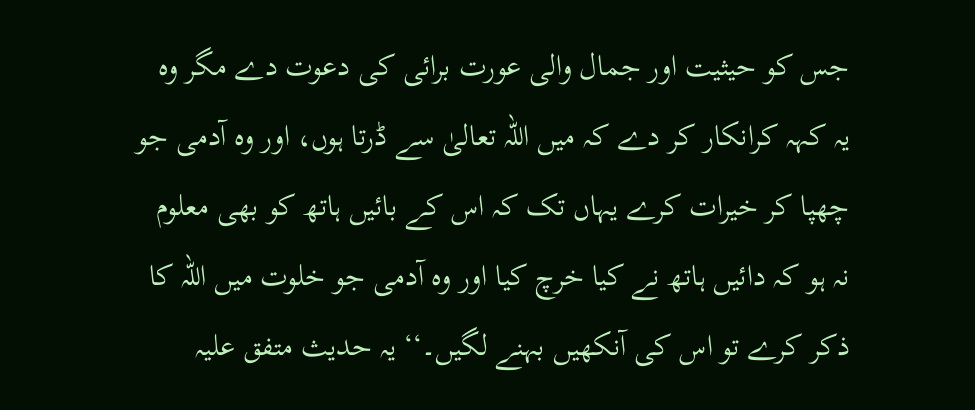جس کو حیثیت اور جمال والی عورت برائی کی دعوت دے مگر وہ یہ کہہ کرانکار کر دے کہ میں اللہ تعالیٰ سے ڈرتا ہوں، اور وہ آدمی جو چھپا کر خیرات کرے یہاں تک کہ اس کے بائیں ہاتھ کو بھی معلوم نہ ہو کہ دائیں ہاتھ نے کیا خرچ کیا اور وہ آدمی جو خلوت میں اللہ کا ذکر کرے تو اس کی آنکھیں بہنے لگیں۔‘‘ یہ حدیث متفق علیہ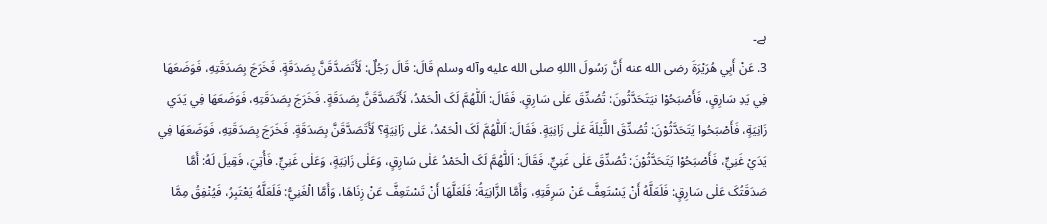ہے۔
3. عَنْ أَبِي هُرَيْرَةَ رضی الله عنه أَنَّ رَسُولَ االلهِ صلی الله عليه وآله وسلم قَالَ: قَالَ رَجُلٌ: لَأَتَصَدَّقَنَّ بِصَدَقَةٍ. فَخَرَجَ بِصَدَقَتِهِ، فَوَضَعَهَا فِي يَدِ سَارِقٍ، فَأَصْبَحُوْا نيَتَحَدَّثُونَ: تُصُدِّقَ عَلٰی سَارِقٍ. فَقَالَ: اَللّٰهُمَّ لَکَ الْحَمْدُ، لَأَتَصَدَّقَنَّ بِصَدَقَةٍ. فَخَرَجَ بِصَدَقَتِهِ، فَوَضَعَهَا فِي يَدَي زَانِيَةٍ، فَأَصْبَحُوا يَتَحَدَّثُوْنَ: تُصُدِّقَ اللَّيْلَةَ عَلٰی زَانِيَةٍ. فَقَالَ: اَللّٰهُمَّ لَکَ الْحَمْدُ، عَلٰی زَانِيَةٍ؟ لَأَتَصَدَّقَنَّ بِصَدَقَةٍ. فَخَرَجَ بِصَدَقَتِهِ، فَوَضَعَهَا فِي يَدَيْ غَنِيٍّ، فَأَصْبَحُوْا يَتَحَدَّثُوْنَ: تُصُدِّقَ عَلٰی غَنِيٍّ. فَقَالَ: اَللّٰهُمَّ لَکَ الْحَمْدُ عَلٰی سَارِقٍ، وَعَلٰی زَانِيَةٍ، وَعَلٰی غَنِيٍّ. فَأُتِيَ، فَقِيلَ لَهُ: أَمَّا صَدَقَتُکَ عَلٰی سَارِقٍ: فَلَعَلَّهُ أَنْ يَسْتَعِفَّ عَنْ سَرِقَتِهِ، وَأَمَّا الزَّانِيَةُ: فَلَعَلَّهَا أَنْ تَسْتَعِفَّ عَنْ زِنَاهَا، وَأَمَّا الْغَنِيُّ: فَلَعَلَّهُ يَعْتَبِرُ، فَيُنْفِقُ مِمَّا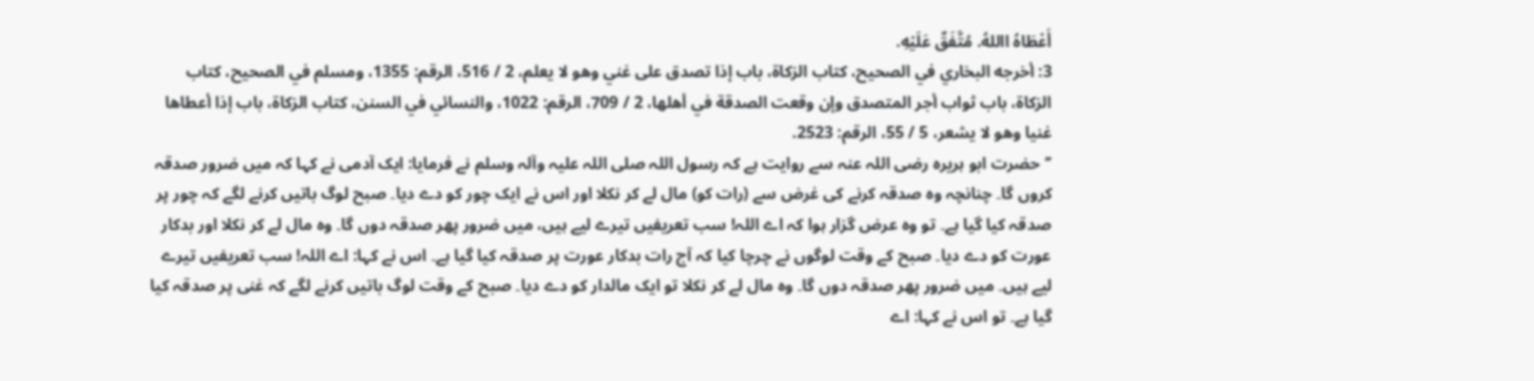أَعْطَاهُ االلهُ. مُتَّفَقٌ عَلَيْهِ.
3: أخرجه البخاري في الصحيح، کتاب الزکاة، باب إذا تصدق علی غني وهو لا يعلم، 2 / 516، الرقم: 1355، ومسلم في الصحيح، کتاب الزکاة، باب ثواب أجر المتصدق وإن وقعت الصدقة في أهلها، 2 / 709، الرقم: 1022، والنسائي في السنن، کتاب الزکاة، باب إذا أعطاها غنيا وهو لا يشعر، 5 / 55، الرقم: 2523.
’’حضرت ابو ہریرہ رضی اللہ عنہ سے روایت ہے کہ رسول اللہ صلی اللہ علیہ وآلہ وسلم نے فرمایا: ایک آدمی نے کہا کہ میں ضرور صدقہ کروں گا۔ چنانچہ وہ صدقہ کرنے کی غرض سے (رات کو) مال لے کر نکلا اور اس نے ایک چور کو دے دیا۔ صبح لوگ باتیں کرنے لگے کہ چور پر صدقہ کیا گیا ہے۔ تو وہ عرض گزار ہوا کہ اے اللہ! سب تعریفیں تیرے لیے ہیں، میں ضرور پھر صدقہ دوں گا۔ وہ مال لے کر نکلا اور بدکار عورت کو دے دیا۔ صبح کے وقت لوگوں نے چرچا کیا کہ آج رات بدکار عورت پر صدقہ کیا گیا ہے۔ اس نے کہا: اے اللہ! سب تعریفیں تیرے لیے ہیں۔ میں ضرور پھر صدقہ دوں گا۔ وہ مال لے کر نکلا تو ایک مالدار کو دے دیا۔ صبح کے وقت لوگ باتیں کرنے لگے کہ غنی پر صدقہ کیا گیا ہے۔ تو اس نے کہا: اے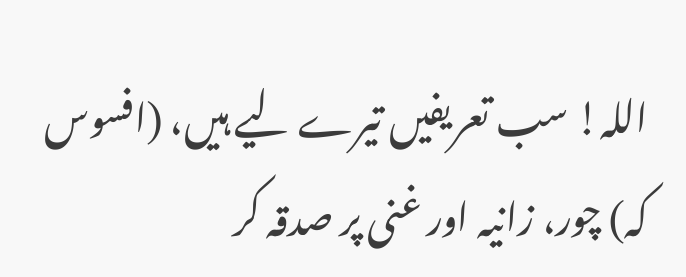اللہ! سب تعریفیں تیرے لیے ہیں، (افسوس کہ) چور، زانیہ اور غنی پر صدقہ کر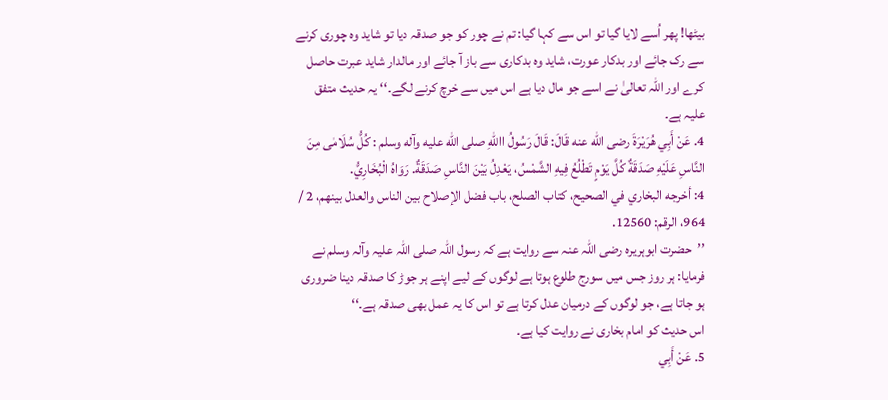بیٹھا! پھر اُسے لایا گیا تو اس سے کہا گیا: تم نے چور کو جو صدقہ دیا تو شاید وہ چوری کرنے سے رک جائے اور بدکار عورت، شاید وہ بدکاری سے باز آ جائے اور مالدار شاید عبرت حاصل کرے اور اللہ تعالیٰ نے اسے جو مال دیا ہے اس میں سے خرچ کرنے لگے۔‘‘ یہ حدیث متفق علیہ ہے۔
4. عَنْ أَبِي هُرَيْرَةَ رضی الله عنه قَالَ: قَالَ رَسُولُ االلهِ صلی الله عليه وآله وسلم : کُلُّ سُلَامٰی مِنَ النَّاسِ عَلَيْهِ صَدَقَةٌ کُلَّ يَوْمٍ تَطْلُعُ فِيهِ الشَّمْسُ، يَعْدِلُ بَيْنَ النَّاسِ صَدَقَةٌ. رَوَاهُ الْبُخَارِيُّ.
4: أخرجه البخاري في الصحيح، کتاب الصلح، باب فضل الإصلاح بين الناس والعدل بينهم، 2 / 964، الرقم: 12560.
’’حضرت ابوہریرہ رضی اللہ عنہ سے روایت ہے کہ رسول اللہ صلی اللہ علیہ وآلہ وسلم نے فرمایا: ہر روز جس میں سورج طلوع ہوتا ہے لوگوں کے لیے اپنے ہر جوڑ کا صدقہ دینا ضروری ہو جاتا ہے، جو لوگوں کے درمیان عدل کرتا ہے تو اس کا یہ عمل بھی صدقہ ہے۔‘‘
اس حدیث کو امام بخاری نے روایت کیا ہے۔
5. عَنْ أَبِي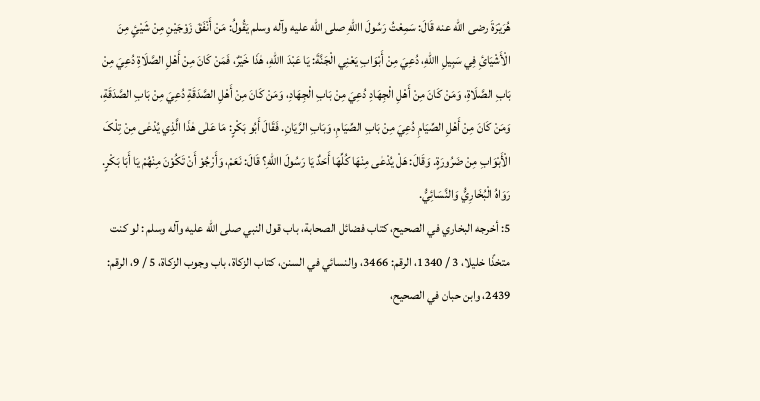هُرَيْرَةَ رضی الله عنه قَالَ: سَمِعْتُ رَسُولَ االلهِ صلی الله عليه وآله وسلم يَقُولُ: مَنْ أَنْفَقَ زَوْجَيْنِ مِنْ شَيْئٍ مِنَ الْأَشْيَائِ فِي سَبِيلِ االلهِ، دُعِيَ مِنْ أَبْوَابِ يَعْنِي الْجَنَّةَ: يَا عَبْدَ االلهِ، هٰذَا خَيْرٌ، فَمَنْ کَانَ مِنْ أَهْلِ الصَّلَاةِ دُعِيَ مِنْ بَابِ الصَّلَاةِ، وَمَنْ کَانَ مِنْ أَهْلِ الْجِهَادِ دُعِيَ مِنْ بَابِ الْجِهَادِ، وَمَنْ کَانَ مِنْ أَهْلِ الصَّدَقَةِ دُعِيَ مِنْ بَابِ الصَّدَقَةِ، وَمَنْ کَانَ مِنْ أَهْلِ الصِّيَامِ دُعِيَ مِنْ بَابِ الصِّيَامِ، وَبَابِ الرَّيَانِ. فَقَالَ أَبُو بَکْرٍ: مَا عَلٰی هٰذَا الَّذِي يُدْعٰی مِنْ تِلْکَ الْأَبْوَابِ مِنْ ضَرُورَةٍ. وَقَالَ: هَلْ يُدْعٰی مِنْهَا کُلِّهَا أَحَدٌ يَا رَسُولَ االلهِ؟ قَالَ: نَعَمْ، وَأَرْجُوْ أَنْ تَکُوْنَ مِنْهُمْ يَا أَبَا بَکْرٍ. رَوَاهُ الْبُخَارِيُّ وَالنَّسَائِيُّ.
5: أخرجه البخاري في الصحيح، کتاب فضائل الصحابة، باب قول النبي صلی الله عليه وآله وسلم : لو کنت متخذًا خليلا، 3 / 1340، الرقم: 3466، والنسائي في السنن، کتاب الزکاة، باب وجوب الزکاة، 5 / 9، الرقم: 2439، وابن حبان في الصحيح،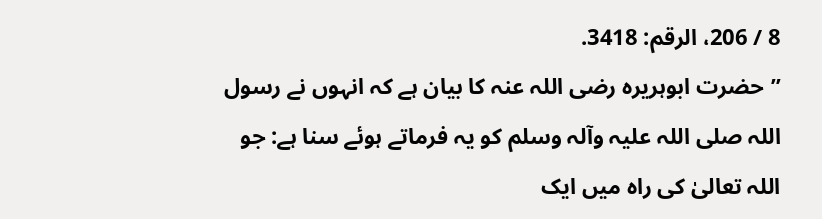8 / 206، الرقم: 3418.
’’حضرت ابوہریرہ رضی اللہ عنہ کا بیان ہے کہ انہوں نے رسول اللہ صلی اللہ علیہ وآلہ وسلم کو یہ فرماتے ہوئے سنا ہے: جو اللہ تعالیٰ کی راہ میں ایک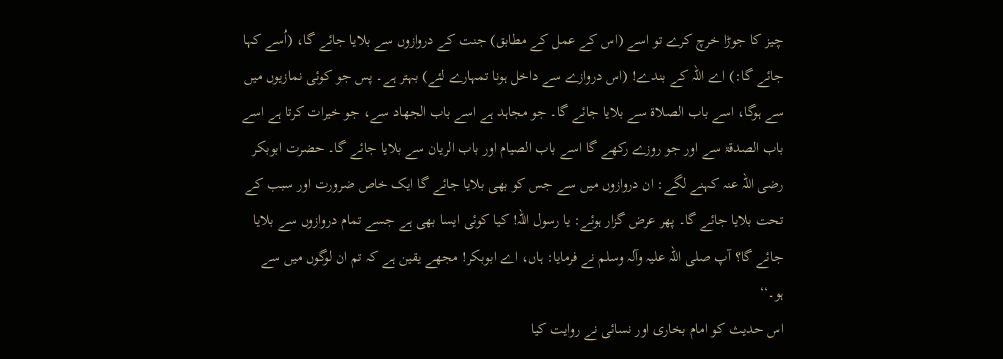چیز کا جوڑا خرچ کرے تو اسے (اس کے عمل کے مطابق) جنت کے دروازوں سے بلایا جائے گا، (اُسے کہا جائے گا:) اے اللہ کے بندے! (اس دروازے سے داخل ہونا تمہارے لئے) بہتر ہے۔ پس جو کوئی نمازیوں میں سے ہوگا، اسے باب الصلاۃ سے بلایا جائے گا۔ جو مجاہد ہے اسے باب الجھاد سے، جو خیرات کرتا ہے اسے باب الصدقۃ سے اور جو روزے رکھے گا اسے باب الصیام اور باب الریان سے بلایا جائے گا۔ حضرت ابوبکر رضی اللہ عنہ کہنے لگے: ان دروازوں میں سے جس کو بھی بلایا جائے گا ایک خاص ضرورت اور سبب کے تحت بلایا جائے گا۔ پھر عرض گزار ہوئے: یا رسول اللہ! کیا کوئی ایسا بھی ہے جسے تمام دروازوں سے بلایا جائے گا؟ آپ صلی اللہ علیہ وآلہ وسلم نے فرمایا: ہاں، اے ابوبکر! مجھے یقین ہے کہ تم ان لوگوں میں سے ہو۔‘‘
اس حدیث کو امام بخاری اور نسائی نے روایت کیا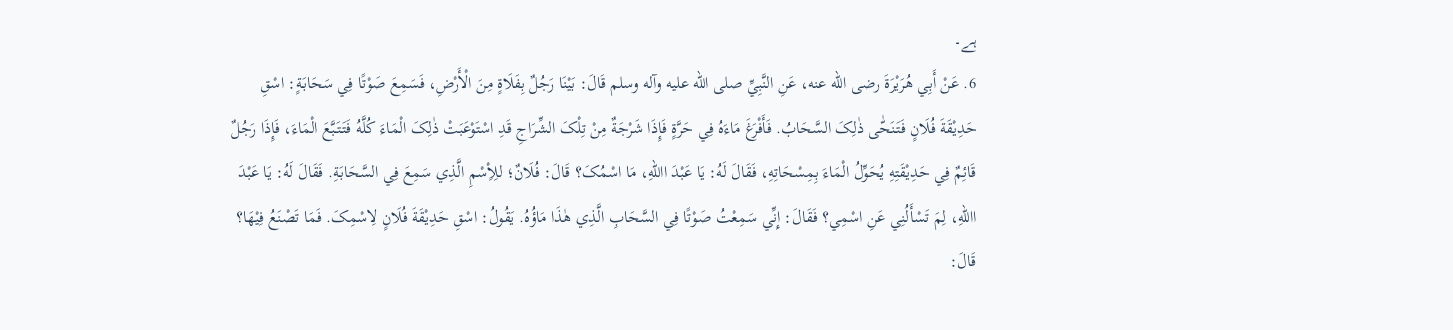ہے۔
6. عَنْ أَبِي هُرَيْرَةَ رضی الله عنه، عَنِ النَّبِيِّ صلی الله عليه وآله وسلم قَالَ: بَيْنَا رَجُلٌ بِفَلَاةٍ مِنَ الْأَرْضِ، فَسَمِعَ صَوْتًا فِي سَحَابَةٍ: اسْقِ حَدِيْقَةَ فُلَانٍ فَتَنَحّٰی ذٰلِکَ السَّحَابُ. فَأَفْرَغَ مَاءَهُ فِي حَرَّةٍ فَإِذَا شَرْجَةٌ مِنْ تِلْکَ الشِّرَاجِ قَدِ اسْتَوْعَبَتْ ذٰلِکَ الْمَاءَ کُلَّهُ فَتَتَبَّعَ الْمَاءَ، فَإِذَا رَجُلٌ قَائِمٌ فِي حَدِيْقَتِهِ يُحَوِّلُ الْمَاءَ بِمِسْحَاتِهِ، فَقَالَ لَهُ: يَا عَبْدَ االلهِ، مَا اسْمُکَ؟ قَالَ: فُلَانٌ؛ للِاِْسْمِ الَّذِي سَمِعَ فِي السَّحَابَةِ. فَقَالَ لَهُ: يَا عَبْدَ االلهِ، لِمَ تَسْأَلُنِي عَنِ اسْمِي؟ فَقَالَ: إِنِّي سَمِعْتُ صَوْتًا فِي السَّحَابِ الَّذِي هٰذَا مَاؤُهُ. يَقُولُ: اسْقِ حَدِيْقَةَ فُلَانٍ لِاسْمِکَ. فَمَا تَصْنَعُ فِيْهَا؟ قَالَ: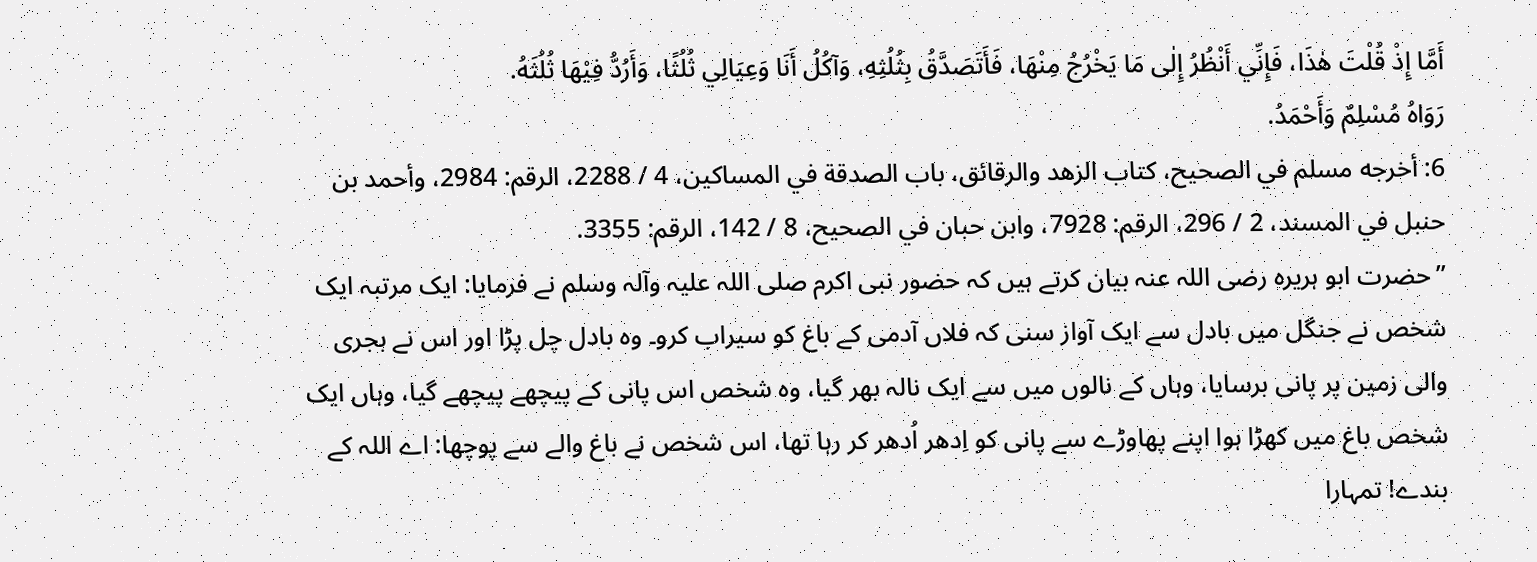أَمَّا إِذْ قُلْتَ هٰذَا، فَإِنِّي أَنْظُرُ إِلٰی مَا يَخْرُجُ مِنْهَا، فَأَتَصَدَّقُ بِثُلُثِهِ، وَآکُلُ أَنَا وَعِيَالِي ثُلُثًا، وَأَرُدُّ فِيْهَا ثُلُثَهُ.
رَوَاهُ مُسْلِمٌ وَأَحْمَدُ.
6: أخرجه مسلم في الصحيح، کتاب الزهد والرقائق، باب الصدقة في المساکين، 4 / 2288، الرقم: 2984، وأحمد بن حنبل في المسند، 2 / 296، الرقم: 7928، وابن حبان في الصحيح، 8 / 142، الرقم: 3355.
’’حضرت ابو ہریرہ رضی اللہ عنہ بیان کرتے ہیں کہ حضور نبی اکرم صلی اللہ علیہ وآلہ وسلم نے فرمایا: ایک مرتبہ ایک شخص نے جنگل میں بادل سے ایک آواز سنی کہ فلاں آدمی کے باغ کو سیراب کرو۔ وہ بادل چل پڑا اور اس نے بجری والی زمین پر پانی برسایا، وہاں کے نالوں میں سے ایک نالہ بھر گیا، وہ شخص اس پانی کے پیچھے پیچھے گیا، وہاں ایک شخص باغ میں کھڑا ہوا اپنے پھاوڑے سے پانی کو اِدھر اُدھر کر رہا تھا، اس شخص نے باغ والے سے پوچھا: اے اللہ کے بندے! تمہارا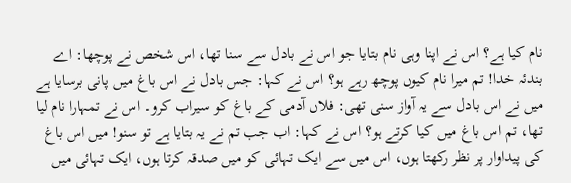نام کیا ہے؟ اس نے اپنا وہی نام بتایا جو اس نے بادل سے سنا تھا، اس شخص نے پوچھا: اے بندئہ خدا! تم میرا نام کیوں پوچھ رہے ہو؟ اس نے کہا: جس بادل نے اس باغ میں پانی برسایا ہے میں نے اس بادل سے یہ آواز سنی تھی: فلاں آدمی کے باغ کو سیراب کرو۔ اس نے تمہارا نام لیا تھا، تم اس باغ میں کیا کرتے ہو؟ اس نے کہا: اب جب تم نے یہ بتایا ہے تو سنو! میں اس باغ کی پیداوار پر نظر رکھتا ہوں، اس میں سے ایک تہائی کو میں صدقہ کرتا ہوں، ایک تہائی میں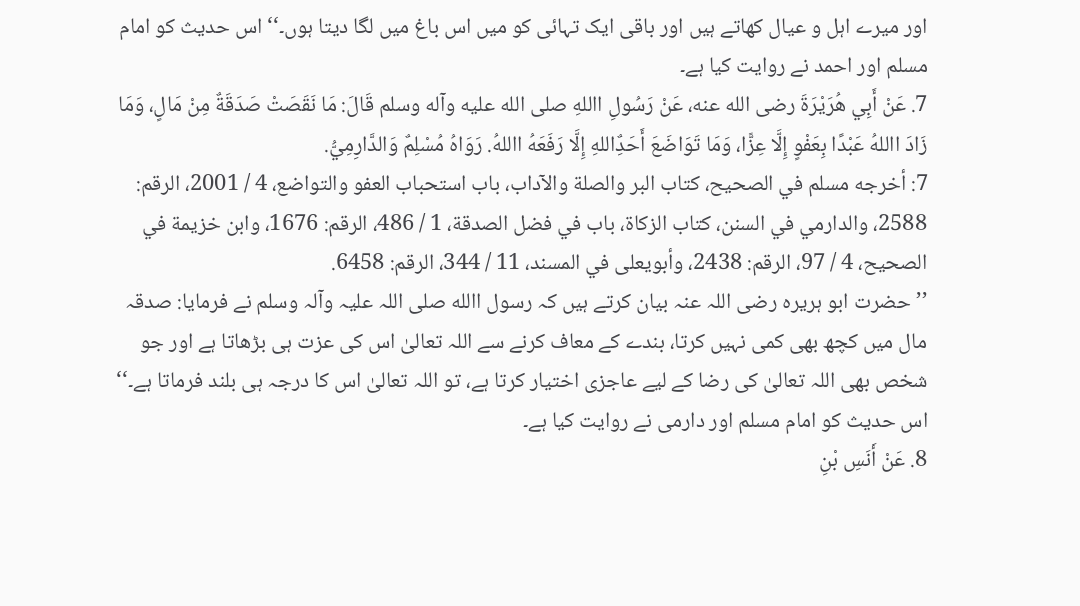اور میرے اہل و عیال کھاتے ہیں اور باقی ایک تہائی کو میں اس باغ میں لگا دیتا ہوں۔‘‘ اس حدیث کو امام مسلم اور احمد نے روایت کیا ہے۔
7. عَنْ أَبِي هُرَيْرَةَ رضی الله عنه، عَنْ رَسُولِ االلهِ صلی الله عليه وآله وسلم قَالَ: مَا نَقَصَتْ صَدَقَةٌ مِنْ مَالٍ، وَمَا زَادَ االلهُ عَبْدًا بِعَفْوٍ إِلَّا عِزًّا، وَمَا تَوَاضَعَ أَحَدٌِاللهِ إِلَّا رَفَعَهُ االلهُ. رَوَاهُ مُسْلِمٌ وَالدَّارِمِيُّ.
7: أخرجه مسلم في الصحيح، کتاب البر والصلة والآداب، باب استحباب العفو والتواضع، 4 / 2001، الرقم: 2588، والدارمي في السنن، کتاب الزکاة، باب في فضل الصدقة، 1 / 486، الرقم: 1676، وابن خزيمة في الصحيح، 4 / 97، الرقم: 2438، وأبويعلی في المسند، 11 / 344، الرقم: 6458.
’’حضرت ابو ہریرہ رضی اللہ عنہ بیان کرتے ہیں کہ رسول االله صلی اللہ علیہ وآلہ وسلم نے فرمایا: صدقہ مال میں کچھ بھی کمی نہیں کرتا، بندے کے معاف کرنے سے اللہ تعالیٰ اس کی عزت ہی بڑھاتا ہے اور جو شخص بھی اللہ تعالیٰ کی رضا کے لیے عاجزی اختیار کرتا ہے، تو اللہ تعالیٰ اس کا درجہ ہی بلند فرماتا ہے۔‘‘
اس حدیث کو امام مسلم اور دارمی نے روایت کیا ہے۔
8. عَنْ أَنَسِ بْنِ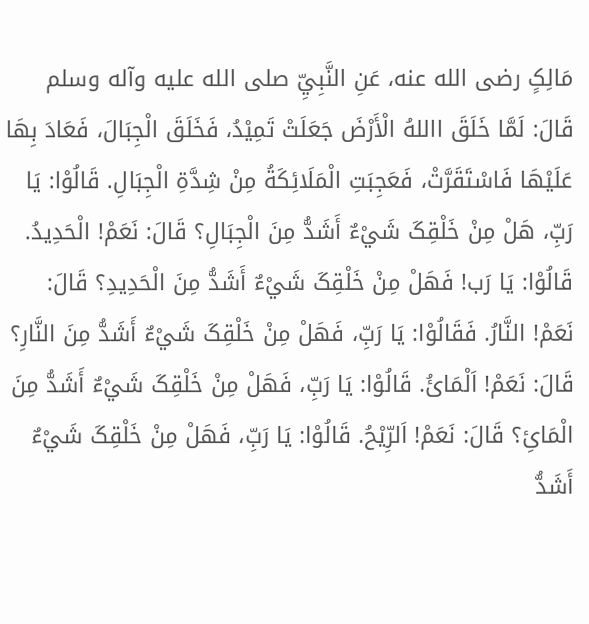مَالِکٍ رضی الله عنه، عَنِ النَّبِيِّ صلی الله عليه وآله وسلم قَالَ: لَمَّا خَلَقَ االلهُ الْأَرْضَ جَعَلَتْ تَمِيْدُ، فَخَلَقَ الْجِبَالَ، فَعَادَ بِهَا عَلَيْهَا فَاسْتَقَرَّتْ، فَعَجِبَتِ الْمَلَائِکَةُ مِنْ شِدَّةِ الْجِبَالِ. قَالُوْا: يَا رَبِّ، هَلْ مِنْ خَلْقِکَ شَيْءٌ أَشَدُّ مِنَ الْجِبَالِ؟ قَالَ: نَعَمْ! الْحَدِيدُ. قَالُوْا: يَا رَب! فَهَلْ مِنْ خَلْقِکَ شَيْءٌ أَشَدُّ مِنَ الْحَدِيدِ؟ قَالَ: نَعَمْ! النَّارُ. فَقَالُوْا: يَا رَبِّ، فَهَلْ مِنْ خَلْقِکَ شَيْءٌ أَشَدُّ مِنَ النَّارِ؟ قَالَ: نَعَمْ! اَلْمَائُ. قَالُوْا: يَا رَبِّ، فَهَلْ مِنْ خَلْقِکَ شَيْءٌ أَشَدُّ مِنَ الْمَائِ؟ قَالَ: نَعَمْ! اَلرِّيْحُ. قَالُوْا: يَا رَبِّ، فَهَلْ مِنْ خَلْقِکَ شَيْءٌ أَشَدُّ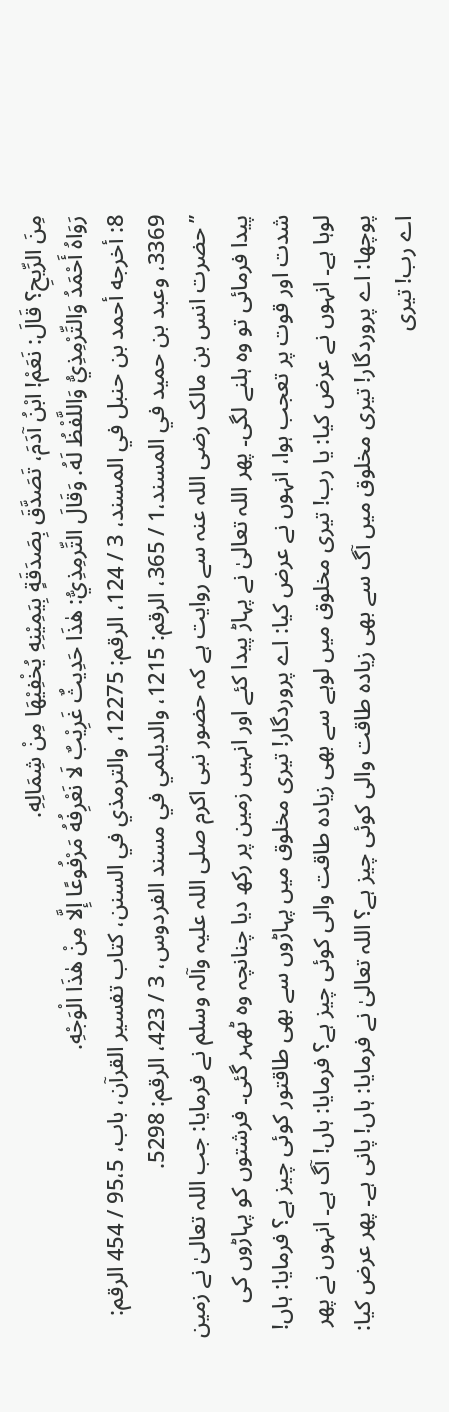مِنَ الرِّيحِ؟ قَالَ: نَعَمْ! ابْنُ آدَمَ، تَصَدَّقَ بِصَدَقَةٍ بِيَمِيْنِهِ يُخْفِيْهَا مِنْ شِمَالِهِ.
رَوَاهُ أَحْمَدُ وَالتِّرْمِذِيُّ وَاللَّفْظُ لَهُ. وَقَالَ التِّرمِذِيُّ: هٰذَا حَدِيثٌ غَرِيْبٌ لَا نَعْرِفُهُ مَرْفُوعًا إِلَّا مِنْ هٰذَا الْوَجْهِ.
8: أخرجه أحمد بن حنبل في المسند، 3 / 124، الرقم: 12275، والترمذي في السنن، کتاب تفسير القرآن، باب، 95،5 / 454 الرقم: 3369، وعبد بن حميد في المسند،1 / 365، الرقم: 1215، والديلمي في مسند الفردوس، 3 / 423، الرقم: 5298.
’’حضرت انس بن مالک رضی اللہ عنہ سے روایت ہے کہ حضور نبی اکرم صلی اللہ علیہ وآلہ وسلم نے فرمایا: جب اللہ تعالیٰ نے زمین پیدا فرمائی تو وہ ہلنے لگی۔ پھر اللہ تعالیٰ نے پہاڑ پیدا کئے اور انہیں زمین پر رکھ دیا چنانچہ وہ ٹھہر گئی۔ فرشتوں کو پہاڑوں کی شدت اور قوت پر تعجب ہوا، انہوں نے عرض کیا: اے پروردگار! تیری مخلوق میں پہاڑوں سے بھی طاقتور کوئی چیز ہے؟ فرمایا: ہاں! لوہا ہے۔ انہوں نے عرض کیا: یا رب! تیری مخلوق میں لوہے سے بھی زیادہ طاقت والی کوئی چیز ہے؟ فرمایا: ہاں! آگ ہے۔ انہوں نے پھر پوچھا: اے پروردگار! تیری مخلوق میں آگ سے بھی زیادہ طاقت والی کوئی چیز ہے؟ اللہ تعالیٰ نے فرمایا: ہاں! پانی ہے۔ پھر عرض کیا: اے رب! تیری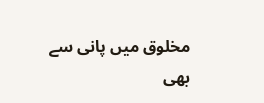مخلوق میں پانی سے بھی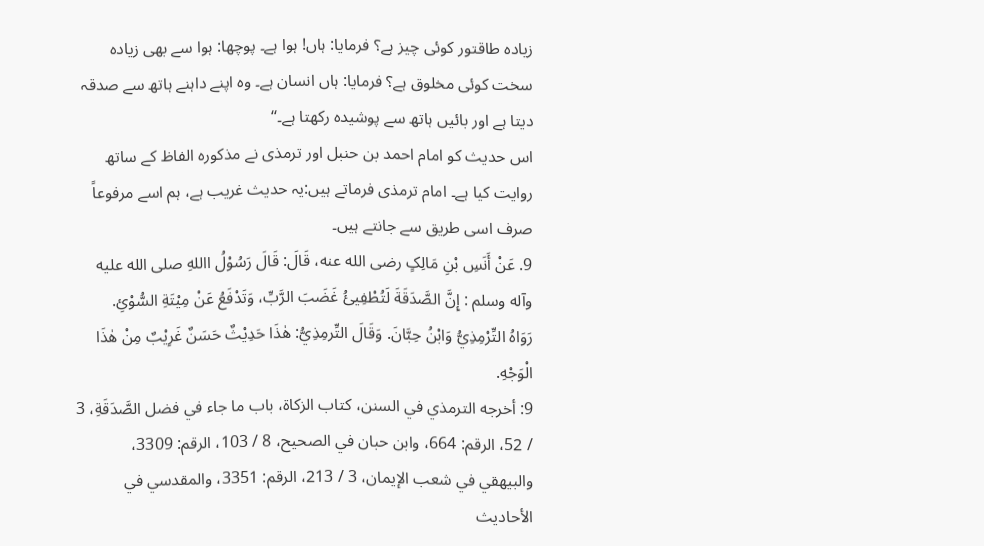زیادہ طاقتور کوئی چیز ہے؟ فرمایا: ہاں! ہوا ہے۔ پوچھا: ہوا سے بھی زیادہ سخت کوئی مخلوق ہے؟ فرمایا: ہاں انسان ہے۔ وہ اپنے داہنے ہاتھ سے صدقہ دیتا ہے اور بائیں ہاتھ سے پوشیدہ رکھتا ہے۔‘‘
اس حدیث کو امام احمد بن حنبل اور ترمذی نے مذکورہ الفاظ کے ساتھ روایت کیا ہے۔ امام ترمذی فرماتے ہیں:یہ حدیث غریب ہے، ہم اسے مرفوعاً صرف اسی طریق سے جانتے ہیں۔
9. عَنْ أَنَسِ بْنِ مَالِکٍ رضی الله عنه، قَالَ: قَالَ رَسُوْلُ االلهِ صلی الله عليه وآله وسلم : إِنَّ الصَّدَقَةَ لَتُطْفِيئُ غَضَبَ الرَّبِّ، وَتَدْفَعُ عَنْ مِيْتَةِ السُّوْئِ.
رَوَاهُ التِّرْمِذِيُّ وَابْنُ حِبَّانَ. وَقَالَ التِّرمِذِيُّ: هٰذَا حَدِيْثٌ حَسَنٌ غَرِيْبٌ مِنْ هٰذَا الْوَجْهِ.
9: أخرجه الترمذي في السنن، کتاب الزکاة، باب ما جاء في فضل الصَّدَقَةِ، 3 / 52، الرقم: 664، وابن حبان في الصحيح، 8 / 103، الرقم: 3309، والبيهقي في شعب الإيمان، 3 / 213، الرقم: 3351، والمقدسي في الأحاديث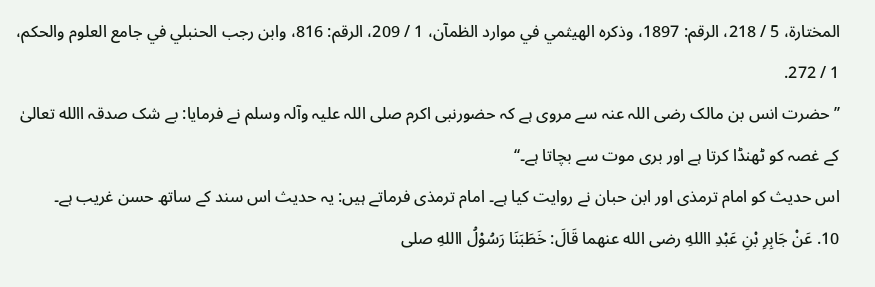المختارة، 5 / 218، الرقم: 1897، وذکره الهيثمي في موارد الظمآن، 1 / 209، الرقم: 816، وابن رجب الحنبلي في جامع العلوم والحکم، 1 / 272.
’’حضرت انس بن مالک رضی اللہ عنہ سے مروی ہے کہ حضورنبی اکرم صلی اللہ علیہ وآلہ وسلم نے فرمایا: بے شک صدقہ االله تعالیٰ کے غصہ کو ٹھنڈا کرتا ہے اور بری موت سے بچاتا ہے۔‘‘
اس حدیث کو امام ترمذی اور ابن حبان نے روایت کیا ہے۔ امام ترمذی فرماتے ہیں: یہ حدیث اس سند کے ساتھ حسن غریب ہے۔
10. عَنْ جَابِرِ بْنِ عَبْدِ االلهِ رضی الله عنهما قَالَ: خَطَبَنَا رَسُوْلُ االلهِ صلی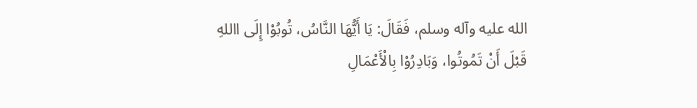الله عليه وآله وسلم، فَقَالَ: يَا أَيُّهَا النَّاسُ، تُوبُوْا إِلَی االلهِ قَبْلَ أَنْ تَمُوتُوا، وَبَادِرُوْا بِالْأَعْمَالِ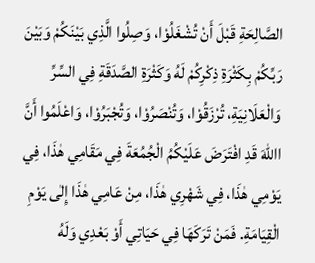الصَّالِحَةِ قَبْلَ أَنْ تُشْغَلُوْا، وَصِلُوا الَّذِي بَيْنَکُمْ وَبَيْنَ رَبِّکُمْ بِکَثْرَةِ ذِکْرِکُمْ لَهُ وَکَثْرَةِ الصَّدَقَةِ فِي السِّرِّ وَالْعَلَانِيَةِ، تُرْزَقُوْا، وَتُنْصَرُوْا، وَتُجْبَرُوْا، وَاعْلَمُوا أَنَّ االلهَ قَدِ افْتَرَضَ عَلَيْکُمُ الْجُمُعَةَ فِي مَقَامِي هٰذَا، فِي يَوْمِي هٰذَا، فِي شَهْرِي هٰذَا، مِنْ عَامِي هٰذَا إِلٰی يَوْمِ الْقِيَامَةِ. فَمَنْ تَرَکَهَا فِي حَيَاتِي أَوْ بَعْدِي وَلَهُ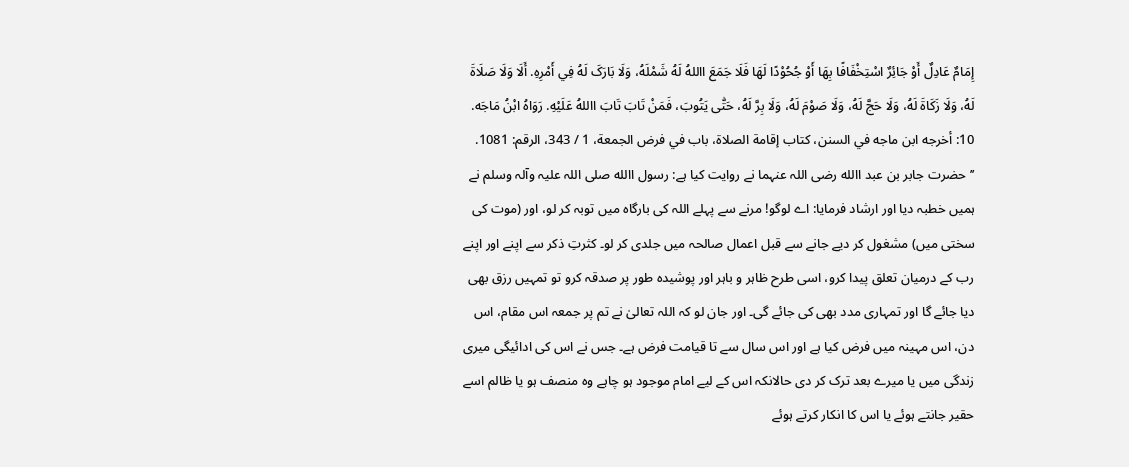إِمَامٌ عَادِلٌ أَوْ جَائِرٌ اسْتِخْفَافًا بِهَا أَوْ جُحُوْدًا لَهَا فَلَا جَمَعَ االلهُ لَهُ شَمْلَهُ، وَلَا بَارَکَ لَهُ فِي أَمْرِهِ. أَلَا وَلَا صَلَاةَ لَهُ، وَلَا زَکَاةَ لَهُ، وَلَا حَجَّ لَهُ، وَلَا صَوْمَ لَهُ، وَلَا بِرَّ لَهُ، حَتّٰی يَتُوبَ، فَمَنْ تَابَ تَابَ االلهُ عَلَيْهِ. رَوَاهُ ابْنُ مَاجَه.
10: أخرجه ابن ماجه في السنن، کتاب إقامة الصلاة، باب في فرض الجمعة، 1 / 343، الرقم: 1081.
’’حضرت جابر بن عبد االله رضی اللہ عنہما نے روایت کیا ہے: رسول االله صلی اللہ علیہ وآلہ وسلم نے ہمیں خطبہ دیا اور ارشاد فرمایا: اے لوگو! مرنے سے پہلے اللہ کی بارگاہ میں توبہ کر لو، اور (موت کی سختی میں) مشغول کر دیے جانے سے قبل اعمال صالحہ میں جلدی کر لو۔ کثرتِ ذکر سے اپنے اور اپنے رب کے درمیان تعلق پیدا کرو، اسی طرح ظاہر و باہر اور پوشیدہ طور پر صدقہ کرو تو تمہیں رزق بھی دیا جائے گا اور تمہاری مدد بھی کی جائے گی۔ اور جان لو کہ اللہ تعالیٰ نے تم پر جمعہ اس مقام، اس دن، اس مہینہ میں فرض کیا ہے اور اس سال سے تا قیامت فرض ہے۔ جس نے اس کی ادائیگی میری زندگی میں یا میرے بعد ترک کر دی حالانکہ اس کے لیے امام موجود ہو چاہے وہ منصف ہو یا ظالم اسے حقیر جانتے ہوئے یا اس کا انکار کرتے ہوئے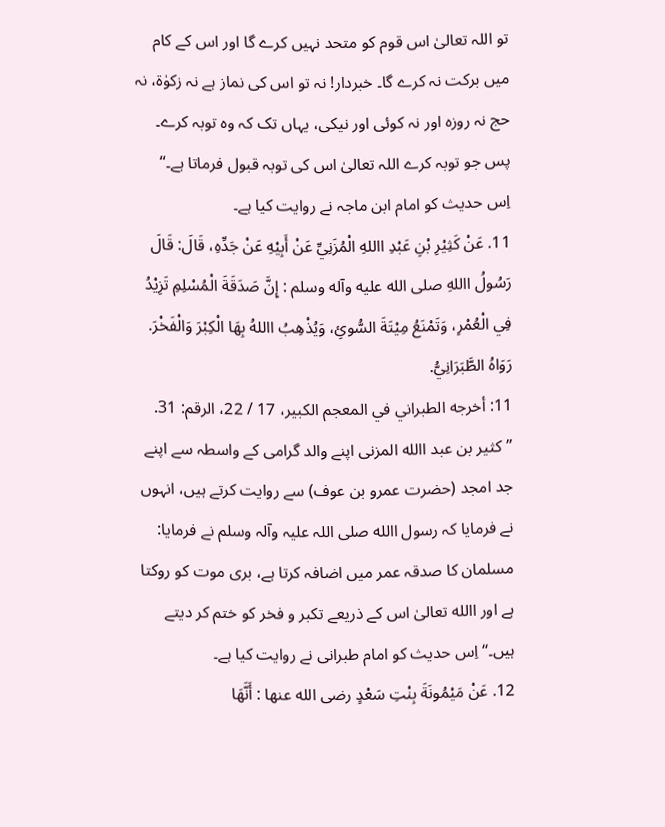تو اللہ تعالیٰ اس قوم کو متحد نہیں کرے گا اور اس کے کام میں برکت نہ کرے گا۔ خبردار! نہ تو اس کی نماز ہے نہ زکوٰۃ، نہ حج نہ روزہ اور نہ کوئی اور نیکی، یہاں تک کہ وہ توبہ کرے۔ پس جو توبہ کرے اللہ تعالیٰ اس کی توبہ قبول فرماتا ہے۔‘‘
اِس حدیث کو امام ابن ماجہ نے روایت کیا ہے۔
11. عَنْ کَثِيْرِ بْنِ عَبْدِ االلهِ الْمُزَنِيِّ عَنْ أَبِيْهِ عَنْ جَدِّهِ، قَالَ: قَالَ رَسُولُ االلهِ صلی الله عليه وآله وسلم : إِنَّ صَدَقَةَ الْمُسْلِمِ تَزِيْدُ فِي الْعُمْرِ، وَتَمْنَعُ مِيْتَةَ السُّوئِ، وَيُذْهِبُ االلهُ بِهَا الْکِبْرَ وَالْفَخْرَ. رَوَاهُ الطَّبَرَانِيُّ.
11: أخرجه الطبراني في المعجم الکبير، 17 / 22، الرقم: 31.
’’کثیر بن عبد االله المزنی اپنے والد گرامی کے واسطہ سے اپنے جد امجد (حضرت عمرو بن عوف) سے روایت کرتے ہیں، انہوں نے فرمایا کہ رسول االله صلی اللہ علیہ وآلہ وسلم نے فرمایا: مسلمان کا صدقہ عمر میں اضافہ کرتا ہے، بری موت کو روکتا ہے اور االله تعالیٰ اس کے ذریعے تکبر و فخر کو ختم کر دیتے ہیں۔‘‘ اِس حدیث کو امام طبرانی نے روایت کیا ہے۔
12. عَنْ مَيْمُونَةَ بِنْتِ سَعْدٍ رضی الله عنها : أَنَّهَا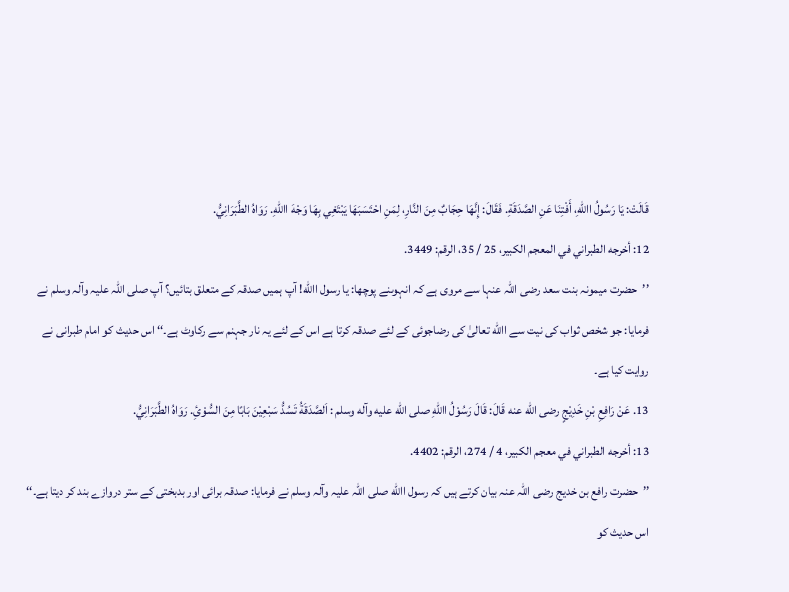قَالَتْ: يَا رَسُولُ االلهِ، أَفْتِنَا عَنِ الصَّدَقَةِ. فَقَالَ: إِنَّهَا حِجَابٌ مِنَ النَّارِ، لِمَنِ احْتَسَبَهَا يَبْتَغِي بِهَا وَجْهَ االلهِ. رَوَاهُ الطَّبَرَانِيُّ.
12: أخرجه الطبراني في المعجم الکبير، 25 / 35، الرقم: 3449.
’’حضرت میمونہ بنت سعد رضی اللہ عنہا سے مروی ہے کہ انہوںنے پوچھا: یا رسول االله! آپ ہمیں صدقہ کے متعلق بتائیں؟ آپ صلی اللہ علیہ وآلہ وسلم نے فرمایا: جو شخص ثواب کی نیت سے االله تعالیٰ کی رضاجوئی کے لئے صدقہ کرتا ہے اس کے لئے یہ نار جہنم سے رکاوٹ ہے۔‘‘ اس حدیث کو امام طبرانی نے روایت کیا ہے۔
13. عَنْ رَافِعِ بْنِ خَدِيْجٍ رضی الله عنه قَالَ: قَالَ رَسُوْلُ االلهِ صلی الله عليه وآله وسلم : اَلصَّدَقَةُ تَسُدُّ سَبْعِيْنَ بَابًا مِنَ السُّوْئِ. رَوَاهُ الطَّبَرَانِيُّ.
13: أخرجه الطبراني في معجم الکبير، 4 / 274، الرقم: 4402.
’’حضرت رافع بن خدیج رضی اللہ عنہ بیان کرتے ہیں کہ رسول االله صلی اللہ علیہ وآلہ وسلم نے فرمایا: صدقہ برائی اور بدبختی کے ستر دروازے بند کر دیتا ہے۔‘‘
اس حدیث کو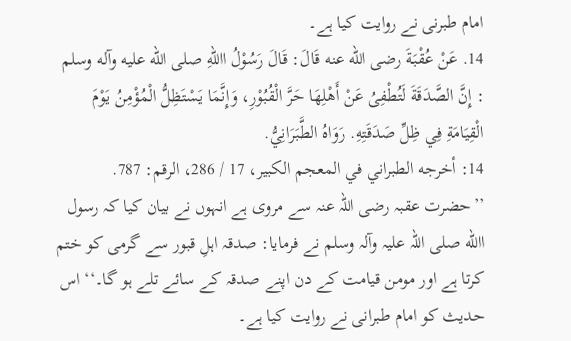امام طبرنی نے روایت کیا ہے۔
14. عَنْ عُقْبَةَ رضی الله عنه قَالَ: قَالَ رَسُوْلُ االلهِ صلی الله عليه وآله وسلم : إِنَّ الصَّدَقَةَ لَتُطْفِیُ عَنْ أَهْلِهَا حَرَّ الْقُبُوْرِ، وَإِنَّمَا يَسْتَظِلُّ الْمُؤْمِنُ يَوْمَ الْقِيَامَةِ فِي ظِلِّ صَدَقَتِهِ. رَوَاهُ الطَّبَرَانِيُّ.
14: أخرجه الطبراني في المعجم الکبير، 17 / 286، الرقم: 787.
’’حضرت عقبہ رضی اللہ عنہ سے مروی ہے انہوں نے بیان کیا کہ رسول االله صلی اللہ علیہ وآلہ وسلم نے فرمایا: صدقہ اہلِ قبور سے گرمی کو ختم کرتا ہے اور مومن قیامت کے دن اپنے صدقہ کے سائے تلے ہو گا۔‘‘ اس حدیث کو امام طبرانی نے روایت کیا ہے۔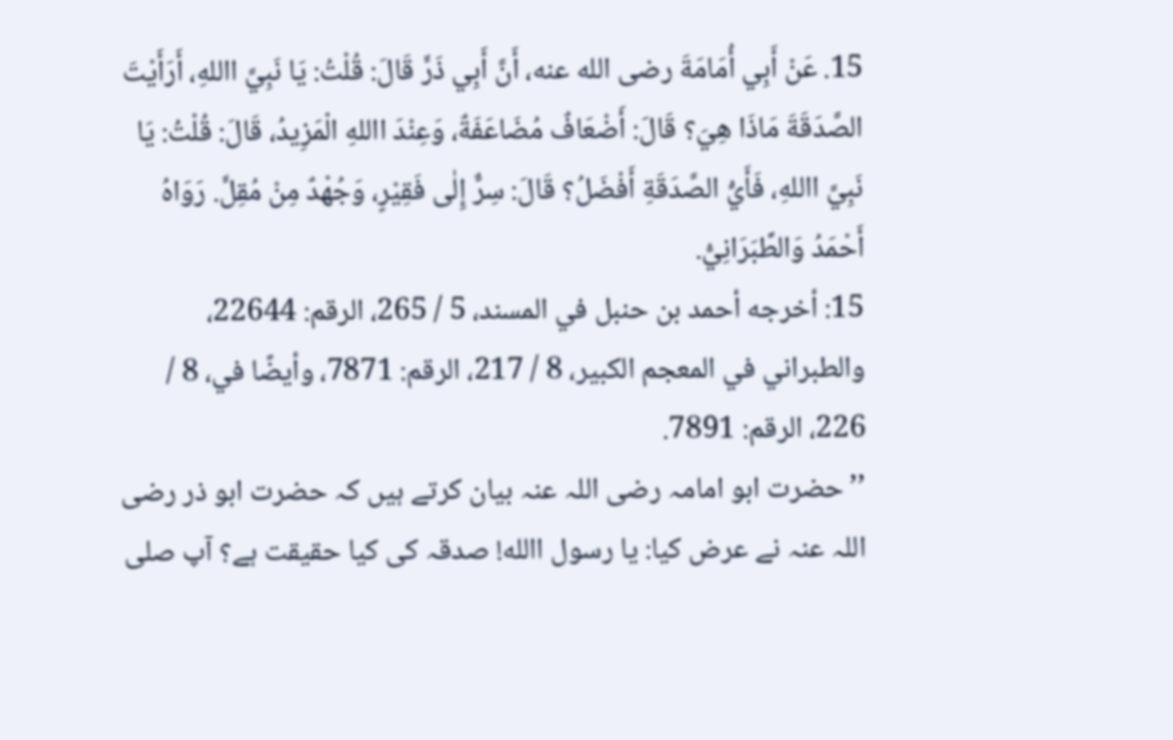15. عَنْ أَبِي أُمَامَةَ رضی الله عنه، أَنَّ أَبِي ذَرٍّ قَالَ: قُلْتُ: يَا نَبِيَّ االلهِ، أَرَأَيْتَ الصَّدَقَةَ مَاذَا هِيَ؟ قَالَ: أَضْعَافٌ مُضَاعَفَةٌ، وَعِنْدَ االلهِ الْمَزِيدُ، قَالَ: قُلْتُ: يَا نَبِيَّ االلهِ، فَأَيُّ الصَّدَقَةِ أَفْضَلُ؟ قَالَ: سِرٌّ إِلٰی فَقِيْرٍ، وَجُهْدٌ مِنْ مُقِلٍّ. رَوَاهُ أَحْمَدُ وَالطَّبَرَانِيُّ.
15: أخرجه أحمد بن حنبل في المسند، 5 / 265، الرقم: 22644، والطبراني في المعجم الکبير، 8 / 217، الرقم: 7871، وأيضًا في، 8 / 226، الرقم: 7891.
’’حضرت ابو امامہ رضی اللہ عنہ بیان کرتے ہیں کہ حضرت ابو ذر رضی اللہ عنہ نے عرض کیا: یا رسول االله! صدقہ کی کیا حقیقت ہے؟ آپ صلی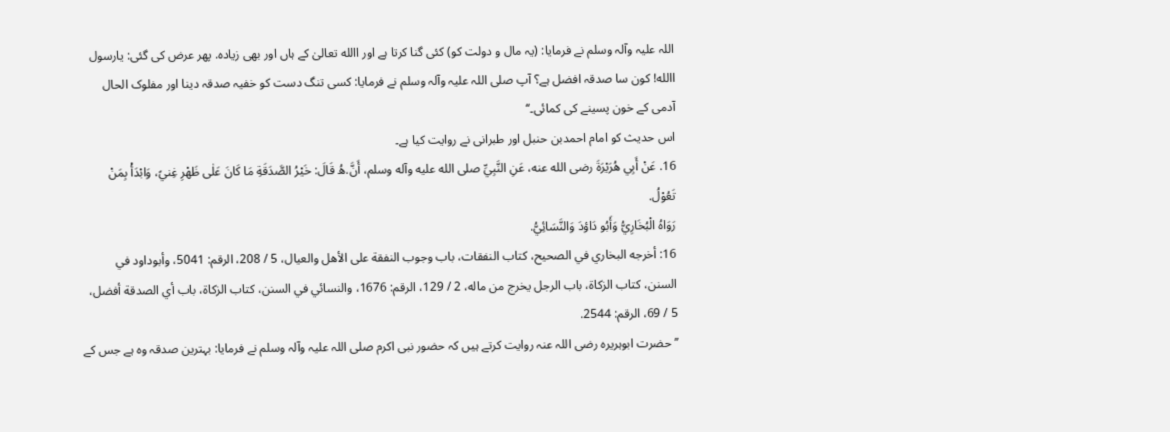اللہ علیہ وآلہ وسلم نے فرمایا: (یہ مال و دولت کو) کئی گنا کرتا ہے اور االله تعالیٰ کے ہاں اور بھی زیادہ. پھر عرض کی گئی: یارسول االله! کون سا صدقہ افضل ہے؟ آپ صلی اللہ علیہ وآلہ وسلم نے فرمایا: کسی تنگ دست کو خفیہ صدقہ دینا اور مفلوک الحال آدمی کے خون پسینے کی کمائی۔‘‘
اس حدیث کو امام احمدبن حنبل اور طبرانی نے روایت کیا ہے۔
16. عَنْ أَبِي هُرَيْرَةَ رضی الله عنه، عَنِ النَّبِيِّ صلی الله عليه وآله وسلم، أَنَّ.هُ قَالَ: خَيْرُ الصَّدَقَةِ مَا کَانَ عَلٰی ظَهْرِ غِنيً، وَابْدَأْ بِمَنْ تَعُوْلُ.
رَوَاهُ الْبُخَارِيُّ وَأَبُو دَاؤدَ وَالنَّسَائِيُّ.
16: أخرجه البخاري في الصحيح، کتاب النفقات، باب وجوب النفقة علی الأهل والعيال، 5 / 208، الرقم: 5041، وأبوداود في السنن، کتاب الزکاة، باب الرجل يخرج من ماله، 2 / 129، الرقم: 1676، والنسائي في السنن، کتاب الزکاة، باب أي الصدقة أفضل، 5 / 69، الرقم: 2544.
’’حضرت ابوہریرہ رضی اللہ عنہ روایت کرتے ہیں کہ حضور نبی اکرم صلی اللہ علیہ وآلہ وسلم نے فرمایا: بہترین صدقہ وہ ہے جس کے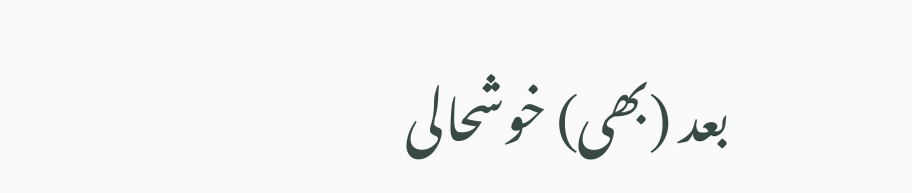بعد (بھی) خوشحالی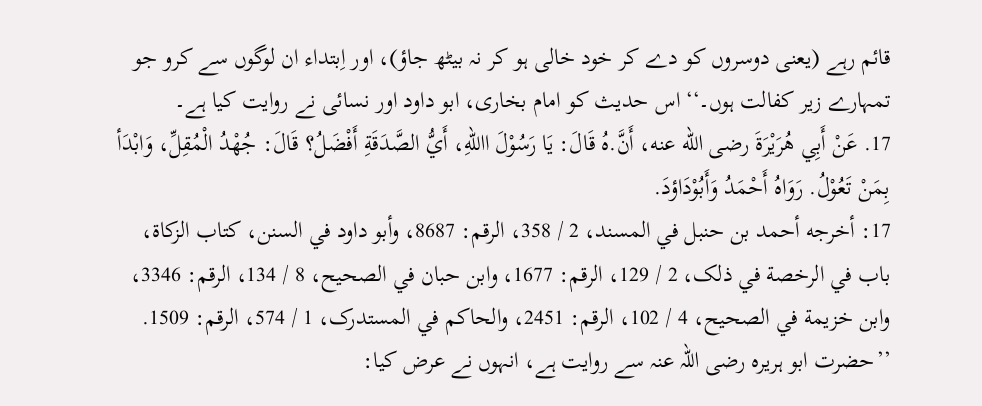قائم رہے (یعنی دوسروں کو دے کر خود خالی ہو کر نہ بیٹھ جاؤ)، اور اِبتداء ان لوگوں سے کرو جو تمہارے زیر کفالت ہوں۔‘‘ اس حدیث کو امام بخاری، ابو داود اور نسائی نے روایت کیا ہے۔
17. عَنْ أَبِي هُرَيْرَةَ رضی الله عنه، أَنَّ.هُ قَالَ: يَا رَسُوْلَ االلهِ، أَيُّ الصَّدَقَةِ أَفْضَلُ؟ قَالَ: جُهْدُ الْمُقِلِّ، وَابْدَأ بِمَنْ تَعُوْلُ. رَوَاهُ أَحْمَدُ وَأَبُوْدَاؤدَ.
17: أخرجه أحمد بن حنبل في المسند، 2 / 358، الرقم: 8687، وأبو داود في السنن، کتاب الزکاة، باب في الرخصة في ذلک، 2 / 129، الرقم: 1677، وابن حبان في الصحيح، 8 / 134، الرقم: 3346، وابن خزيمة في الصحيح، 4 / 102، الرقم: 2451، والحاکم في المستدرک، 1 / 574، الرقم: 1509.
’’حضرت ابو ہریرہ رضی اللہ عنہ سے روایت ہے، انہوں نے عرض کیا: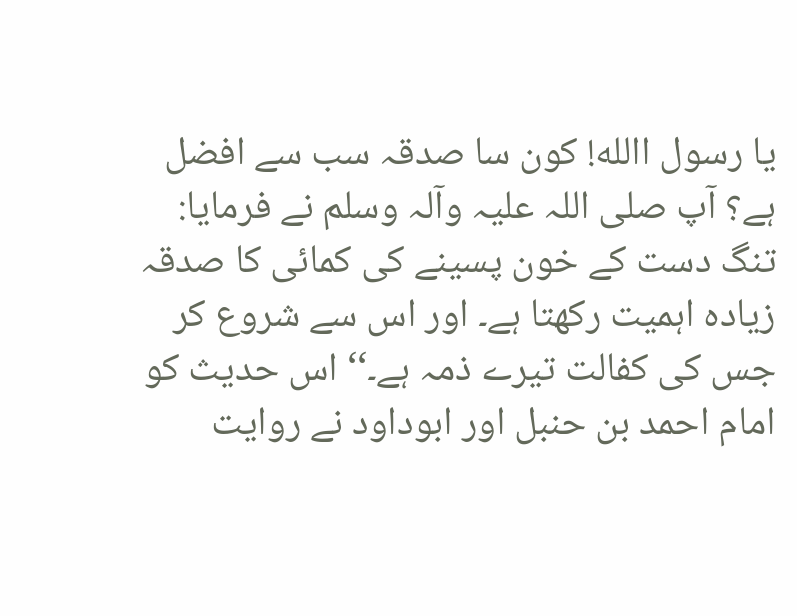یا رسول االله! کون سا صدقہ سب سے افضل ہے؟ آپ صلی اللہ علیہ وآلہ وسلم نے فرمایا: تنگ دست کے خون پسینے کی کمائی کا صدقہ زیادہ اہمیت رکھتا ہے۔ اور اس سے شروع کر جس کی کفالت تیرے ذمہ ہے۔‘‘ اس حدیث کو امام احمد بن حنبل اور ابوداود نے روایت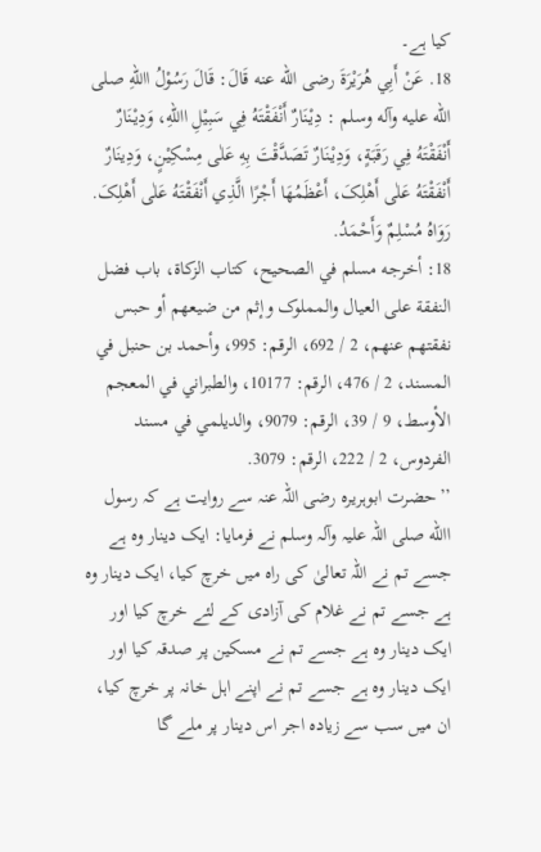کیا ہے۔
18. عَنْ أَبِي هُرَيْرَةَ رضی الله عنه قَالَ: قَالَ رَسُوْلُ االلهِ صلی الله عليه وآله وسلم : دِيْنَارٌ أَنْفَقْتَهُ فِي سَبِيْلِ االلهِ، وَدِيْنَارٌ أَنْفَقْتَهُ فِي رَقَبَةٍ، وَدِيْنَارٌ تَصَدَّقْتَ بِهِ عَلٰی مِسْکِيْنٍ، وَدِينَارٌ أَنْفَقْتَهُ عَلٰی أَهْلِکَ، أَعْظَمُهَا أَجْرًا الَّذِي أَنْفَقْتَهُ عَلٰی أَهْلِکَ. رَوَاهُ مُسْلِمٌ وَأَحْمَدُ.
18: أخرجه مسلم في الصحيح، کتاب الزکاة، باب فضل النفقة علی العيال والمملوک وإثم من ضيعهم أو حبس نفقتهم عنهم، 2 / 692، الرقم: 995، وأحمد بن حنبل في المسند، 2 / 476، الرقم: 10177، والطبراني في المعجم الأوسط، 9 / 39، الرقم: 9079، والديلمي في مسند الفردوس، 2 / 222، الرقم: 3079.
’’حضرت ابوہریرہ رضی اللہ عنہ سے روایت ہے کہ رسول االله صلی اللہ علیہ وآلہ وسلم نے فرمایا: ایک دینار وہ ہے جسے تم نے اللہ تعالیٰ کی راہ میں خرچ کیا، ایک دینار وہ ہے جسے تم نے غلام کی آزادی کے لئے خرچ کیا اور ایک دینار وہ ہے جسے تم نے مسکین پر صدقہ کیا اور ایک دینار وہ ہے جسے تم نے اپنے اہل خانہ پر خرچ کیا، ان میں سب سے زیادہ اجر اس دینار پر ملے گا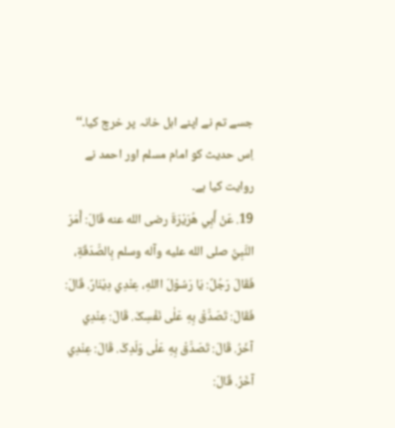جسے تم نے اپنے اہل خانہ پر خرچ کیا۔‘‘
اِس حدیث کو امام مسلم اور احمد نے روایت کیا ہے۔
19. عَنْ أَبِي هُرَيْرَةَ رضی الله عنه قَالَ: أَمَرَ النَّبِيُّ صلی الله عليه وآله وسلم بِالصَّدَقَةِ، فَقَالَ رَجُلٌ: يَا رَسُوْلَ االلهِ، عِنْدِي دِيْنَارٌ. قَالَ: فَقَالَ: تَصَدَّقْ بِهِ عَلٰی نَفْسِکَ. قَالَ: عِنْدِي آخَرُ. قَالَ: تَصَدَّقْ بِهِ عَلٰی وَلَدِکَ. قَالَ: عِنْدِي آخَرُ. قَالَ: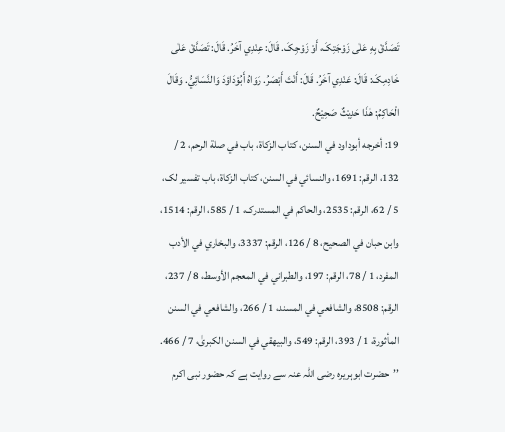تَصَدَّقْ بِهِ عَلٰی زَوْجَتِکَ، أَوْ زَوْجِکَ. قَالَ: عِنْدِي آخَرُ. قَالَ: تَصَدَّقْ عَلٰی خَادِمِکَ: قَالَ: عَنْدِي آخَرُ. قَالَ: أَنْتَ أَبْصَرُ. رَوَاهُ أَبُوْدَاؤدَ وَالنَّسَائِيُّ. وَقَالَ الْحَاکِمُ: هٰذَا حَدِيْثٌ صَحِيْحٌ.
19: أخرجه أبوداود في السنن، کتاب الزکاة، باب في صلة الرحم، 2 / 132، الرقم: 1691، والنسائي في السنن، کتاب الزکاة، باب تفسير لک، 5 / 62، الرقم: 2535، والحاکم في المستدرک، 1 / 585، الرقم: 1514، وابن حبان في الصحيح، 8 / 126، الرقم: 3337، والبخاري في الأدب المفرد، 1 / 78، الرقم: 197، والطبراني في المعجم الأوسط، 8 / 237، الرقم: 8508، والشافعي في المسند، 1 / 266، والشافعي في السنن المأثورة، 1 / 393، الرقم: 549، والبيهقي في السنن الکبریٰ، 7 / 466.
’’حضرت ابوہریرہ رضی اللہ عنہ سے روایت ہے کہ حضور نبی اکرم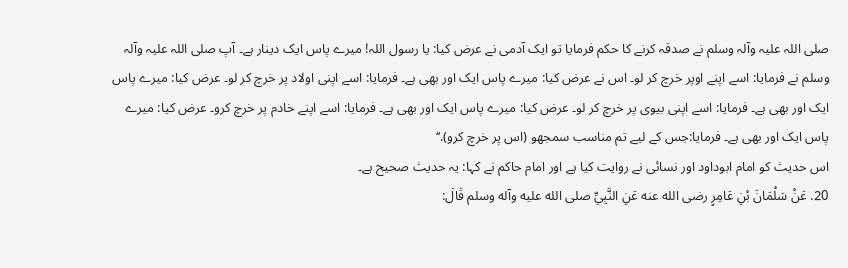صلی اللہ علیہ وآلہ وسلم نے صدقہ کرنے کا حکم فرمایا تو ایک آدمی نے عرض کیا: یا رسول اللہ! میرے پاس ایک دینار ہے۔ آپ صلی اللہ علیہ وآلہ وسلم نے فرمایا: اسے اپنے اوپر خرچ کر لو۔ اس نے عرض کیا: میرے پاس ایک اور بھی ہے۔ فرمایا: اسے اپنی اولاد پر خرچ کر لو۔ عرض کیا: میرے پاس ایک اور بھی ہے۔ فرمایا: اسے اپنی بیوی پر خرچ کر لو۔ عرض کیا: میرے پاس ایک اور بھی ہے۔ فرمایا: اسے اپنے خادم پر خرچ کرو۔ عرض کیا: میرے پاس ایک اور بھی ہے۔ فرمایا:جس کے لیے تم مناسب سمجھو (اس پر خرچ کرو).‘‘
اس حدیث کو امام ابوداود اور نسائی نے روایت کیا ہے اور امام حاکم نے کہا: یہ حدیث صحیح ہے۔
20. عَنْ سَلْمَانَ بْنِ عَامِرٍ رضی الله عنه عَنِ النَّبِيِّ صلی الله عليه وآله وسلم قَالَ: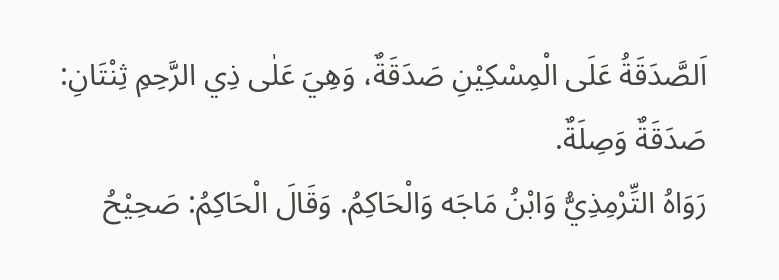اَلصَّدَقَةُ عَلَی الْمِسْکِيْنِ صَدَقَةٌ، وَهِيَ عَلٰی ذِي الرَّحِمِ ثِنْتَانِ: صَدَقَةٌ وَصِلَةٌ.
رَوَاهُ التِّرْمِذِيُّ وَابْنُ مَاجَه وَالْحَاکِمُ. وَقَالَ الْحَاکِمُ: صَحِيْحُ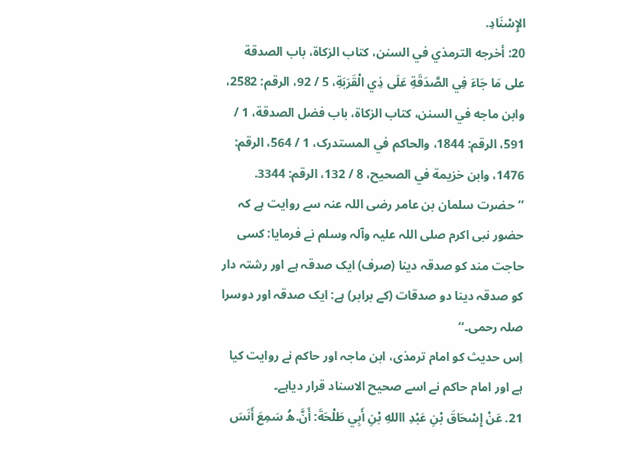الإِسْنَادِ.
20: أخرجه الترمذي في السنن، کتاب الزکاة، باب الصدقة علی مَا جَاءَ فِي الصَّدَقَةِ عَلَی ذِي الْقَرَبَةِ، 5 / 92، الرقم: 2582، وابن ماجه في السنن، کتاب الزکاة، باب فضل الصدقة، 1 / 591، الرقم: 1844، والحاکم في المستدرک، 1 / 564، الرقم: 1476، وابن خزيمة في الصحيح، 8 / 132، الرقم: 3344.
’’حضرت سلمان بن عامر رضی اللہ عنہ سے روایت ہے کہ حضور نبی اکرم صلی اللہ علیہ وآلہ وسلم نے فرمایا: کسی حاجت مند کو صدقہ دینا (صرف) ایک صدقہ ہے اور رشتہ دار کو صدقہ دینا دو صدقات (کے برابر) ہے: ایک صدقہ اور دوسرا صلہ رحمی۔‘‘
اِس حدیث کو امام ترمذی، ابن ماجہ اور حاکم نے روایت کیا ہے اور امام حاکم نے اسے صحیح الاسناد قرار دیاہے۔
21. عَنْ إِسْحَاقَ بْنِ عَبْدِ االلهِ بْنِ أَبِي طَلْحَةَ: أَنَّ.هُ سَمِعَ أَنَسَ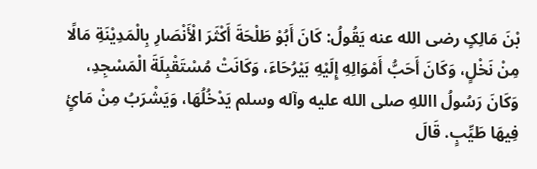بْنَ مَالِکٍ رضی الله عنه يَقُولُ: کَانَ أَبُوْ طَلْحَةَ أَکْثَرَ الْأَنْصَارِ بِالْمَدِيْنَةِ مَالًا مِنْ نَخْلٍ، وَکَانَ أَحَبُّ أَمْوَالِهِ إِلَيْهِ بَيْرُحَاءَ، وَکَانَتْ مُسْتَقْبِلَةَ الْمَسْجِدِ، وَکَانَ رَسُولُ االلهِ صلی الله عليه وآله وسلم يَدْخُلُهَا، وَيَشْرَبُ مِنْ مَائٍ فِيهَا طَيِّبٍ. قَالَ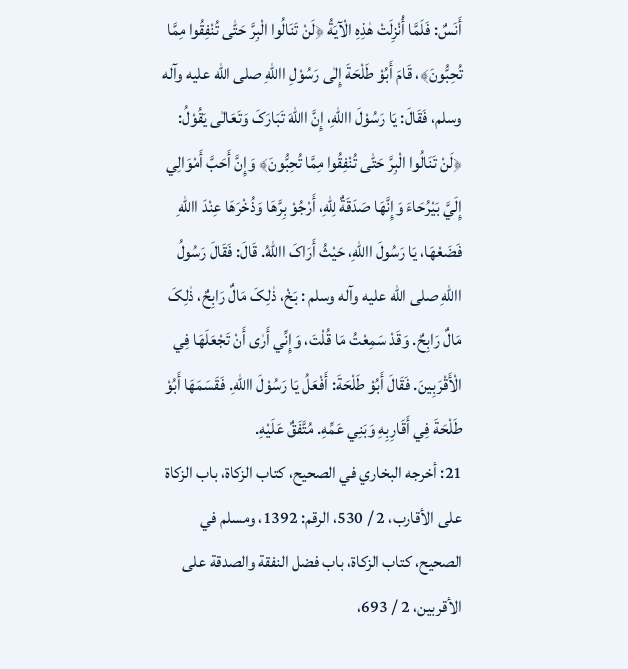أَنَسٌ: فَلَمَّا أُنْزِلَتْ هٰذِهِ الْآيَةُ ﴿لَنْ تَنَالُوا الْبِرَّ حَتّٰی تُنْفِقُوا مِمَّا تُحِبُّونَ﴾، قَامَ أَبُوْ طَلْحَةَ إِلٰی رَسُوْلِ االلهِ صلی الله عليه وآله وسلم، فَقَالَ: يَا رَسُوْلَ االلهِ، إِنَّ االلهَ تَبَارَکَ وَتَعَالٰی يَقُوْلُ: ﴿لَنْ تَنَالُوا الْبِرَّ حَتّٰی تُنْفِقُوا مِمَّا تُحِبُّونَ﴾ وَإِنَّ أَحَبَّ أَمْوَالِي إِلَيَّ بَيْرُحَاءَ وَإِنَّهَا صَدَقَةٌ لِلّٰهِ، أَرْجُوْ بِرَّهَا وَذُخْرَهَا عِنْدَ االلهِ فَضَعْهَا، يَا رَسُولَ االلهِ، حَيْثُ أَرَاکَ االلهُ. قَالَ: فَقَالَ رَسُولُ االلهِ صلی الله عليه وآله وسلم : بَخْ، ذٰلِکَ مَالٌ رَابِحٌ، ذٰلِکَ مَالٌ رَابِحٌ. وَقَدْ سَمِعْتُ مَا قُلْتَ، وَإِنِّي أَرٰی أَنْ تَجْعَلَهَا فِي الْأَقْرَبِينَ. فَقَالَ أَبُوْ طَلْحَةَ: أَفْعَلُ يَا رَسُوْلَ االلهِ. فَقَسَمَهَا أَبُوْ طَلْحَةَ فِي أَقَارِبِهِ وَبَنِي عَمِّهِ. مُتَّفَقٌ عَلَيْهِ.
21: أخرجه البخاري في الصحيح، کتاب الزکاة، باب الزکاة علی الأقارب، 2 / 530، الرقم: 1392، ومسلم في الصحيح، کتاب الزکاة، باب فضل النفقة والصدقة علی الأقربين، 2 / 693،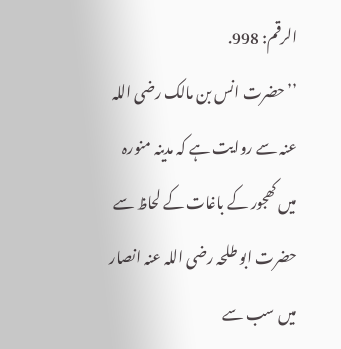الرقم: 998.
’’حضرت انس بن مالک رضی اللہ عنہ سے روایت ہے کہ مدینہ منورہ میں کھجور کے باغات کے لحاظ سے حضرت ابو طلحہ رضی اللہ عنہ انصار میں سب سے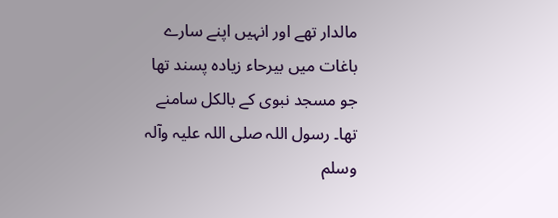مالدار تھے اور انہیں اپنے سارے باغات میں بیرحاء زیادہ پسند تھا جو مسجد نبوی کے بالکل سامنے تھا۔ رسول اللہ صلی اللہ علیہ وآلہ وسلم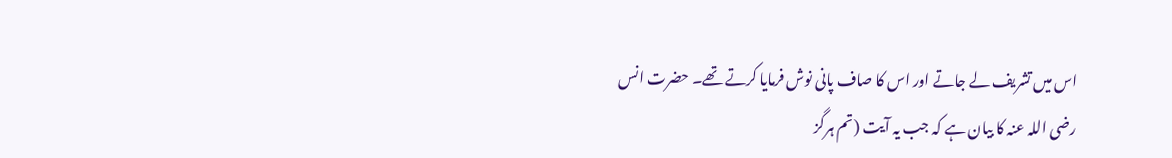اس میں تشریف لے جاتے اور اس کا صاف پانی نوش فرمایا کرتے تھے۔ حضرت انس رضی اللہ عنہ کا بیان ہے کہ جب یہ آیت (تم ہرگز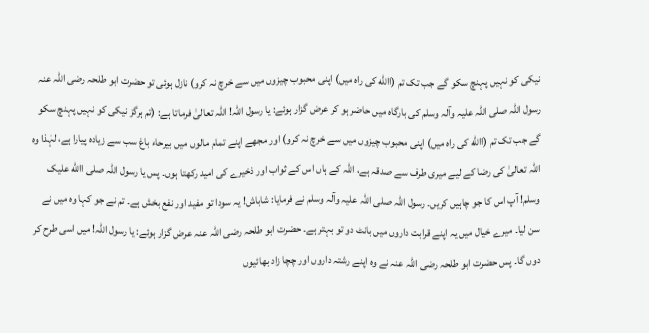نیکی کو نہیں پہنچ سکو گے جب تک تم (االله کی راہ میں) اپنی محبوب چیزوں میں سے خرچ نہ کرو) نازل ہوئی تو حضرت ابو طلحہ رضی اللہ عنہ رسول اللہ صلی اللہ علیہ وآلہ وسلم کی بارگاہ میں حاضر ہو کر عرض گزار ہوئے: یا رسول اللہ! اللہ تعالیٰ فرماتا ہے: (تم ہرگز نیکی کو نہیں پہنچ سکو گے جب تک تم (االله کی راہ میں) اپنی محبوب چیزوں میں سے خرچ نہ کرو) اور مجھے اپنے تمام مالوں میں بیرحاء باغ سب سے زیادہ پیارا ہے، لہٰذا وہ اللہ تعالیٰ کی رضا کے لیے میری طرف سے صدقہ ہے، اللہ کے ہاں اس کے ثواب اور ذخیرے کی امید رکھتا ہوں۔ پس یا رسول اللہ صلی االله علیک وسلم! آپ اس کا جو چاہیں کریں۔ رسول اللہ صلی اللہ علیہ وآلہ وسلم نے فرمایا: شاباش! یہ سودا تو مفید اور نفع بخش ہے۔ تم نے جو کہا وہ میں نے سن لیا۔ میرے خیال میں یہ اپنے قرابت داروں میں بانٹ دو تو بہتر ہے۔ حضرت ابو طلحہ رضی اللہ عنہ عرض گزار ہوئے: یا رسول اللہ! میں اسی طرح کر دوں گا۔ پس حضرت ابو طلحہ رضی اللہ عنہ نے وہ اپنے رشتہ داروں اور چچا زاد بھائیوں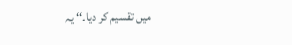میں تقسیم کر دیا۔‘‘ یہ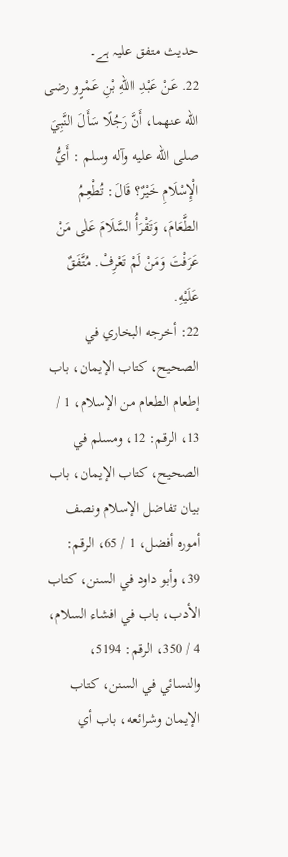حدیث متفق علیہ ہے۔
22. عَنْ عَبْدِ االلهِ بْنِ عَمْرٍو رضی الله عنهما، أَنَّ رَجُلًا سَأَلَ النَّبِيَ صلی الله عليه وآله وسلم : أَيُّ الْإِسْلَامِ خَيْرٌ؟ قَالَ: تُطْعِمُ الطَّعَامَ، وَتَقْرَأُ السَّلَامَ عَلٰی مَنْ عَرَفْتَ وَمَنْ لَمْ تَعْرِفْ. مُتَّفَقٌ عَلَيْهِ.
22: أخرجه البخاري في الصحيح، کتاب الإيمان، باب إطعام الطعام من الإسلام، 1 / 13، الرقم: 12، ومسلم في الصحيح، کتاب الإيمان، باب بيان تفاضل الإسلام ونصف أموره أفضل، 1 / 65، الرقم: 39، وأبو داود في السنن، کتاب الأدب، باب في افشاء السلام، 4 / 350، الرقم: 5194، والنسائي في السنن، کتاب الإيمان وشرائعه، باب أي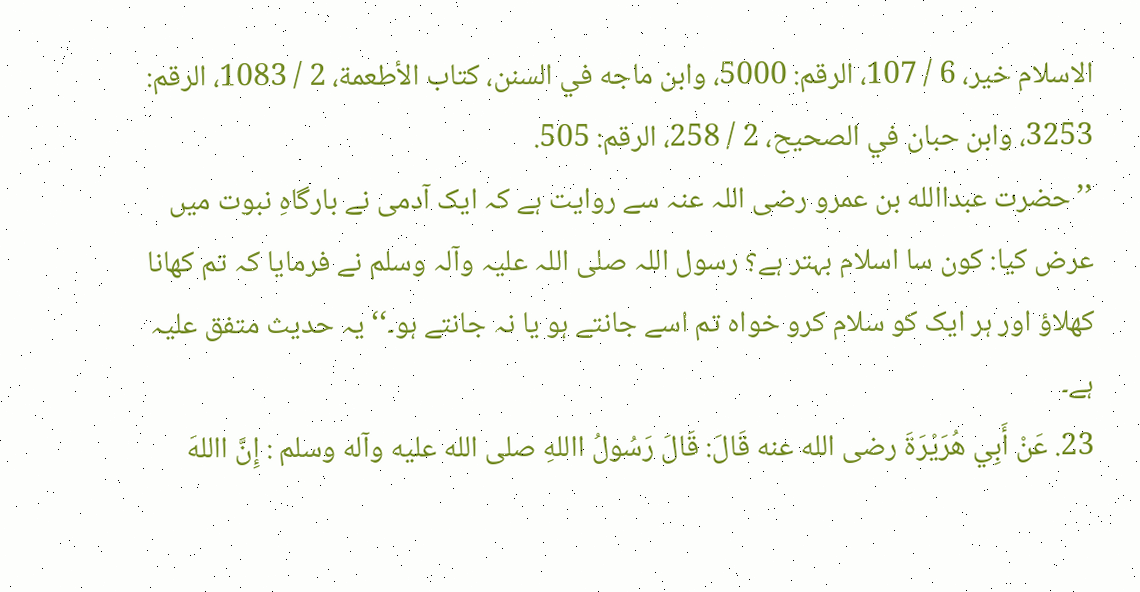الاسلام خير، 6 / 107، الرقم: 5000، وابن ماجه في السنن، کتاب الأطعمة، 2 / 1083، الرقم: 3253، وابن حبان في الصحيح، 2 / 258، الرقم: 505.
’’حضرت عبداالله بن عمرو رضی اللہ عنہ سے روایت ہے کہ ایک آدمی نے بارگاہِ نبوت میں عرض کیا: کون سا اسلام بہتر ہے؟ رسول اللہ صلی اللہ علیہ وآلہ وسلم نے فرمایا کہ تم کھانا کھلاؤ اور ہر ایک کو سلام کرو خواہ تم اسے جانتے ہو یا نہ جانتے ہو۔‘‘ یہ حدیث متفق علیہ ہے۔
23. عَنْ أَبِي هُرَيْرَةَ رضی الله عنه قَالَ: قَالَ رَسُولُ االلهِ صلی الله عليه وآله وسلم : إِنَّ االلهَ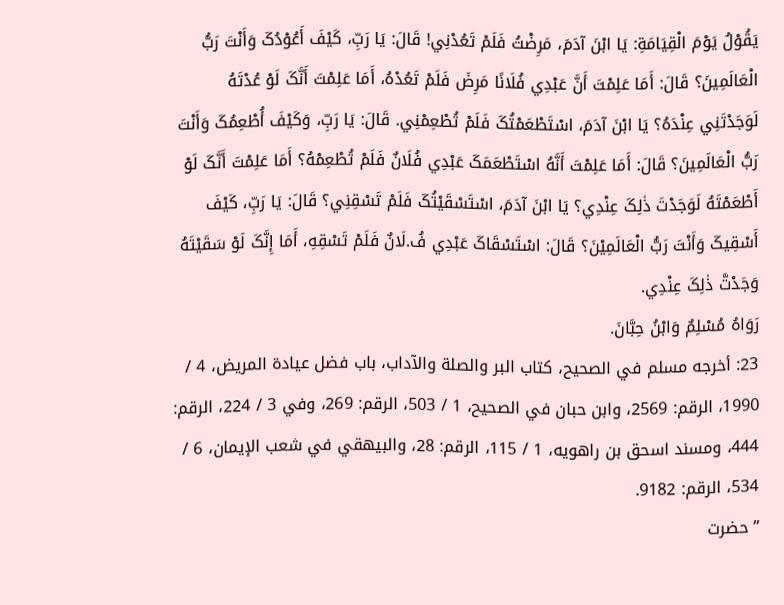يَقُوْلُ يَوْمَ الْقِيَامَةِ: يَا ابْنَ آدَمَ، مَرِضْتُ فَلَمْ تَعُدْنِي! قَالَ: يَا رَبِّ، کَيْفَ أَعُوْدُکَ وَأَنْتَ رَبُّ الْعَالَمِينَ؟ قَالَ: أَمَا عَلِمْتَ أَنَّ عَبْدِي فُلَانًا مَرِضَ فَلَمْ تَعُدْهُ، أَمَا عَلِمْتَ أَنَّکَ لَوْ عُدْتَهُ لَوَجَدْتَنِي عِنْدَهُ؟ يَا ابْنَ آدَمَ، اسْتَطْعَمْتُکَ فَلَمْ تُطْعِمْنِي. قَالَ: يَا رَبِّ، وَکَيْفَ أُطْعِمُکَ وَأَنْتَ رَبُّ الْعَالَمِينَ؟ قَالَ: أَمَا عَلِمْتَ أَنَّهُ اسْتَطْعَمَکَ عَبْدِي فُلَانٌ فَلَمْ تُطْعِمْهُ؟ أَمَا عَلِمْتَ أَنَّکَ لَوْ أَطْعَمْتَهُ لَوَجَدْتَ ذٰلِکَ عِنْدِي؟ يَا ابْنَ آدَمَ، اسْتَسْقَيْتُکَ فَلَمْ تَسْقِنِي؟ قَالَ: يَا رَبِّ، کَيْفَ أَسْقِيکَ وَأَنْتَ رَبُّ الْعَالَمِيْنَ؟ قَالَ: اسْتَسْقَاکَ عَبْدِي فُ.لَانٌ فَلَمْ تَسْقِهِ، أَمَا إِنَّکَ لَوْ سَقَيْتَهُ وَجَدْتَّ ذٰلِکَ عِنْدِي.
رَوَاهُ مُسْلِمٌ وَابْنُ حِبَّانَ.
23: أخرجه مسلم في الصحيح، کتاب البر والصلة والآداب، باب فضل عيادة المريض، 4 / 1990، الرقم: 2569، وابن حبان في الصحيح، 1 / 503، الرقم: 269، وفي 3 / 224، الرقم: 444، ومسند اسحق بن راهويه، 1 / 115، الرقم: 28، والبيهقي في شعب الإيمان، 6 / 534، الرقم: 9182.
’’حضرت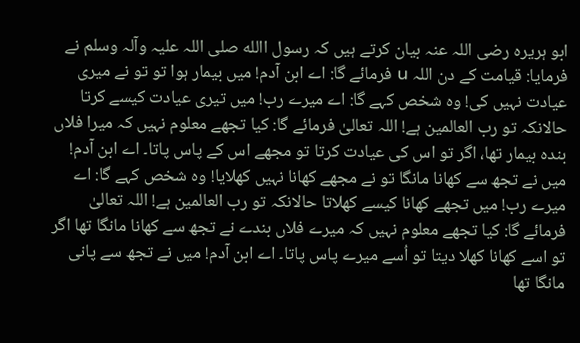ابو ہریرہ رضی اللہ عنہ بیان کرتے ہیں کہ رسول االله صلی اللہ علیہ وآلہ وسلم نے فرمایا: قیامت کے دن اللہ u فرمائے گا: اے ابن آدم! میں بیمار ہوا تو تو نے میری عیادت نہیں کی! وہ شخص کہے گا: اے میرے رب! میں تیری عیادت کیسے کرتا حالانکہ تو رب العالمین ہے! اللہ تعالیٰ فرمائے گا: کیا تجھے معلوم نہیں کہ میرا فلاں بندہ بیمار تھا، اگر تو اس کی عیادت کرتا تو مجھے اس کے پاس پاتا۔ اے ابن آدم! میں نے تجھ سے کھانا مانگا تو نے مجھے کھانا نہیں کھلایا! وہ شخص کہے گا: اے میرے رب! میں تجھے کھانا کیسے کھلاتا حالانکہ تو رب العالمین ہے! اللہ تعالیٰ فرمائے گا: کیا تجھے معلوم نہیں کہ میرے فلاں بندے نے تجھ سے کھانا مانگا تھا اگر تو اسے کھانا کھلا دیتا تو اُسے میرے پاس پاتا۔ اے ابن آدم! میں نے تجھ سے پانی مانگا تھا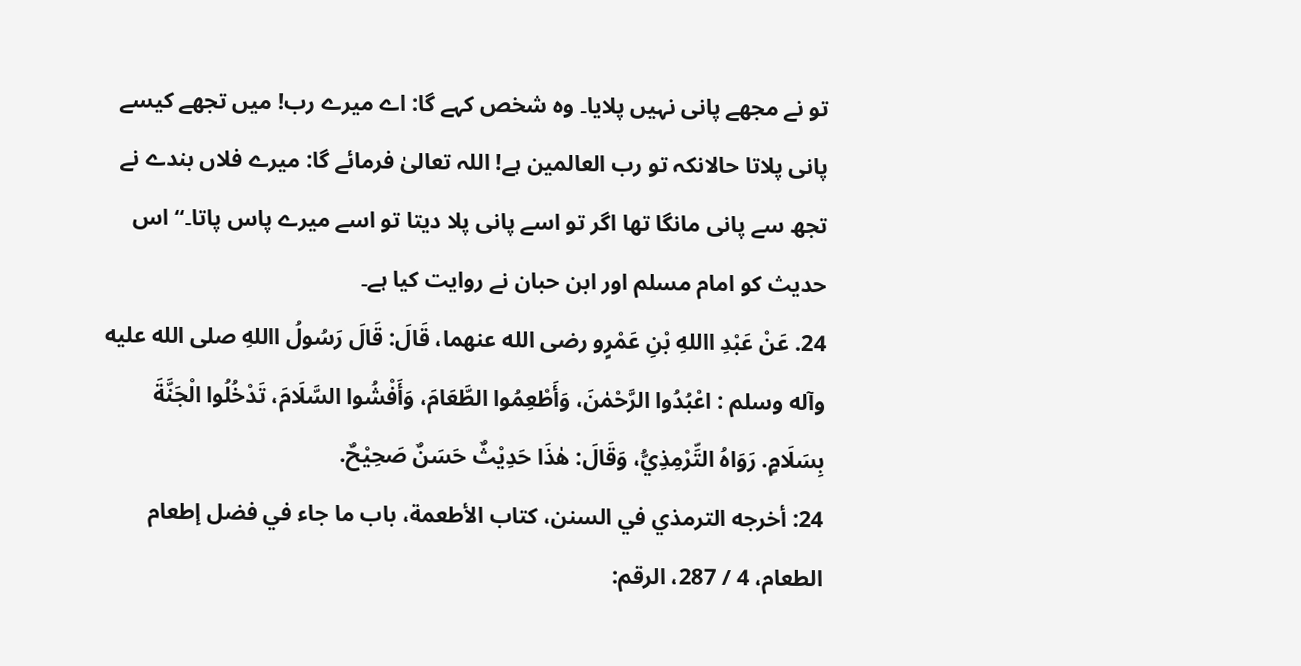تو نے مجھے پانی نہیں پلایا۔ وہ شخص کہے گا: اے میرے رب! میں تجھے کیسے پانی پلاتا حالانکہ تو رب العالمین ہے! اللہ تعالیٰ فرمائے گا: میرے فلاں بندے نے تجھ سے پانی مانگا تھا اگر تو اسے پانی پلا دیتا تو اسے میرے پاس پاتا۔‘‘ اس حدیث کو امام مسلم اور ابن حبان نے روایت کیا ہے۔
24. عَنْ عَبْدِ االلهِ بْنِ عَمْرٍو رضی الله عنهما، قَالَ: قَالَ رَسُولُ االلهِ صلی الله عليه وآله وسلم : اعْبُدُوا الرَّحْمٰنَ، وَأَطْعِمُوا الطَّعَامَ، وَأَفْشُوا السَّلَامَ، تَدْخُلُوا الْجَنَّةَ بِسَلَامٍ. رَوَاهُ التِّرْمِذِيُّ، وَقَالَ: هٰذَا حَدِيْثٌ حَسَنٌ صَحِيْحٌ.
24: أخرجه الترمذي في السنن، کتاب الأطعمة، باب ما جاء في فضل إطعام الطعام، 4 / 287، الرقم: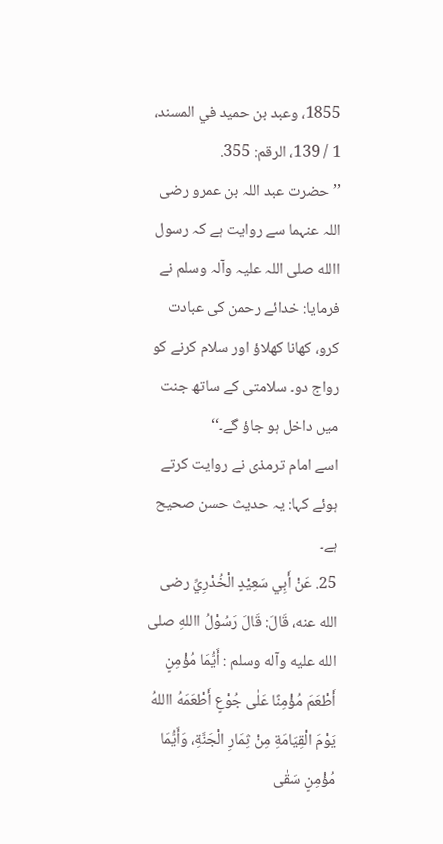1855، وعبد بن حميد في المسند، 1 / 139، الرقم: 355.
’’حضرت عبد اللہ بن عمرو رضی اللہ عنہما سے روایت ہے کہ رسول االله صلی اللہ علیہ وآلہ وسلم نے فرمایا: خدائے رحمن کی عبادت کرو، کھانا کھلاؤ اور سلام کرنے کو رواج دو۔ سلامتی کے ساتھ جنت میں داخل ہو جاؤ گے۔‘‘
اسے امام ترمذی نے روایت کرتے ہوئے کہا: یہ حدیث حسن صحیح ہے۔
25. عَنْ أَبِي سَعِيْدٍ الْخُدْرِيِّ رضی الله عنه، قَالَ: قَالَ رَسُوْلُ االلهِ صلی الله عليه وآله وسلم : أَيُّمَا مُؤْمِنٍ أَطْعَمَ مُؤْمِنًا عَلٰی جُوْعٍ أَطْعَمَهُ االلهُ يَوْمَ الْقِيَامَةِ مِنْ ثِمَارِ الْجَنَّةِ، وَأَيُّمَا مُؤْمِنٍ سَقٰی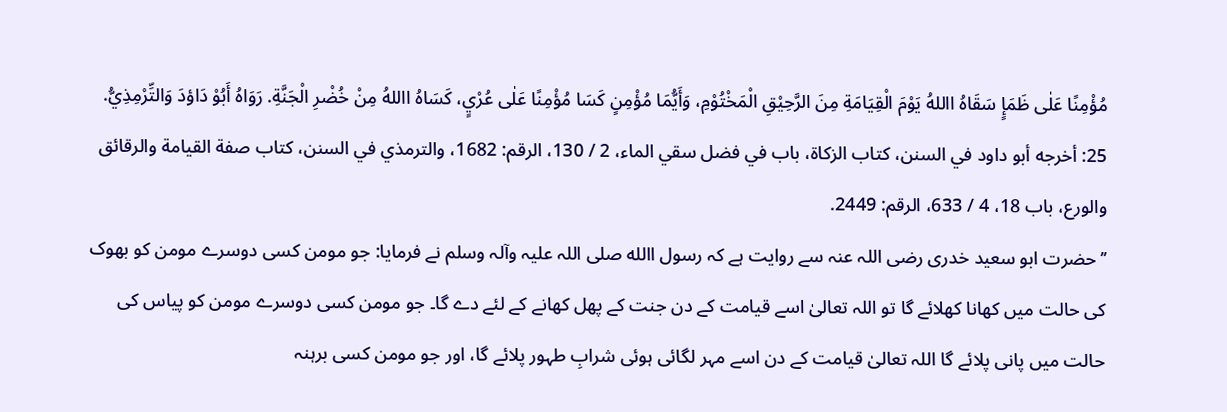مُؤْمِنًا عَلٰی ظَمَإٍ سَقَاهُ االلهُ يَوْمَ الْقِيَامَةِ مِنَ الرَّحِيْقِ الْمَخْتُوْمِ، وَأَيُّمَا مُؤْمِنٍ کَسَا مُؤْمِنًا عَلٰی عُرْيٍ، کَسَاهُ االلهُ مِنْ خُضْرِ الْجَنَّةِ. رَوَاهُ أَبُوْ دَاؤدَ وَالتِّرْمِذِيُّ.
25: أخرجه أبو داود في السنن، کتاب الزکاة، باب في فضل سقي الماء، 2 / 130، الرقم: 1682، والترمذي في السنن، کتاب صفة القيامة والرقائق والورع، باب 18، 4 / 633، الرقم: 2449.
’’حضرت ابو سعید خدری رضی اللہ عنہ سے روایت ہے کہ رسول االله صلی اللہ علیہ وآلہ وسلم نے فرمایا: جو مومن کسی دوسرے مومن کو بھوک کی حالت میں کھانا کھلائے گا تو اللہ تعالیٰ اسے قیامت کے دن جنت کے پھل کھانے کے لئے دے گا۔ جو مومن کسی دوسرے مومن کو پیاس کی حالت میں پانی پلائے گا اللہ تعالیٰ قیامت کے دن اسے مہر لگائی ہوئی شرابِ طہور پلائے گا، اور جو مومن کسی برہنہ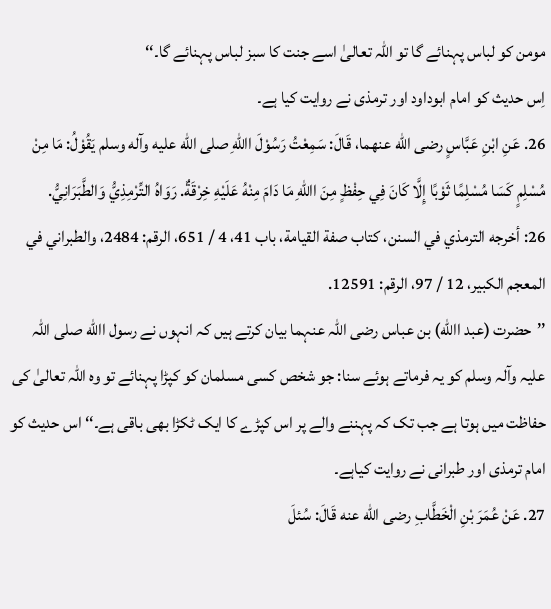مومن کو لباس پہنائے گا تو اللہ تعالیٰ اسے جنت کا سبز لباس پہنائے گا۔‘‘
اِس حدیث کو امام ابوداود اور ترمذی نے روایت کیا ہے۔
26. عَنِ ابْنِ عَبَّاسٍ رضی الله عنهما، قَالَ: سَمِعْتُ رَسُوْلَ االلهِ صلی الله عليه وآله وسلم يَقُوْلُ: مَا مِنْ مُسْلِمٍ کَسَا مُسْلِمًا ثَوْبًا إِلَّا کَانَ فِي حِفْظٍ مِنَ االلهِ مَا دَامَ مِنْهُ عَلَيْهِ خِرْقَةٌ. رَوَاهُ التِّرْمِذِيُّ وَالطَّبَرَانِيُّ.
26: أخرجه الترمذي في السنن، کتاب صفة القيامة، باب 41، 4 / 651، الرقم: 2484، والطبراني في المعجم الکبير، 12 / 97، الرقم: 12591.
’’حضرت (عبد االله) بن عباس رضی اللہ عنہما بیان کرتے ہیں کہ انہوں نے رسول االله صلی اللہ علیہ وآلہ وسلم کو یہ فرماتے ہوئے سنا: جو شخص کسی مسلمان کو کپڑا پہنائے تو وہ اللہ تعالیٰ کی حفاظت میں ہوتا ہے جب تک کہ پہننے والے پر اس کپڑے کا ایک ٹکڑا بھی باقی ہے۔‘‘ اس حدیث کو امام ترمذی اور طبرانی نے روایت کیاہے۔
27. عَنْ عُمَرَ بْنِ الْخَطَّابِ رضی الله عنه قَالَ: سُئلَ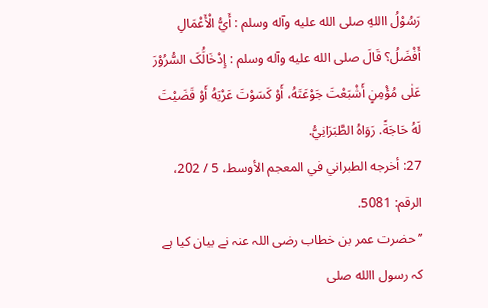رَسُوْلُ االلهِ صلی الله عليه وآله وسلم : أَيُّ الْأَعْمَالِ أَفْضَلُ؟ قَالَ صلی الله عليه وآله وسلم : إِدْخَالَُکَ السُّرُوْرَ عَلٰی مُؤْمِنٍ أَشْبَعْتَ جَوْعَتَهُ، أَوْ کَسَوْتَ عَرْيَهُ أَوْ قَضَيْتَ لَهُ حَاجَةً. رَوَاهُ الطَّبَرَانِيُّ.
27: أخرجه الطبراني في المعجم الأوسط، 5 / 202، الرقم: 5081.
’’حضرت عمر بن خطاب رضی اللہ عنہ نے بیان کیا ہے کہ رسول االله صلی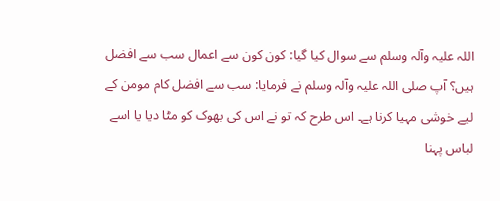اللہ علیہ وآلہ وسلم سے سوال کیا گیا: کون کون سے اعمال سب سے افضل ہیں؟ آپ صلی اللہ علیہ وآلہ وسلم نے فرمایا: سب سے افضل کام مومن کے لیے خوشی مہیا کرنا ہے۔ اس طرح کہ تو نے اس کی بھوک کو مٹا دیا یا اسے لباس پہنا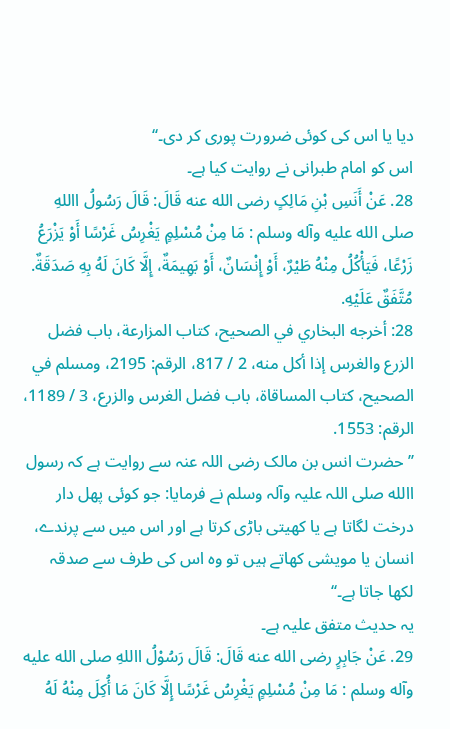دیا یا اس کی کوئی ضرورت پوری کر دی۔‘‘
اس کو امام طبرانی نے روایت کیا ہے۔
28. عَنْ أَنَسِ بْنِ مَالِکٍ رضی الله عنه قَالَ: قَالَ رَسُولُ االلهِ صلی الله عليه وآله وسلم : مَا مِنْ مُسْلِمٍ يَغْرِسُ غَرْسًا أَوْ يَزْرَعُ زَرْعًا، فَيَأْکُلُ مِنْهُ طَيْرٌ، أَوْ إِنْسَانٌ، أَوْ بَهِيمَةٌ، إِلَّا کَانَ لَهُ بِهِ صَدَقَةٌ. مُتَّفَقٌ عَلَيْهِ.
28: أخرجه البخاري في الصحيح، کتاب المزارعة، باب فضل الزرع والغرس إذا أکل منه، 2 / 817، الرقم: 2195، ومسلم في الصحيح، کتاب المساقاة، باب فضل الغرس والزرع، 3 / 1189، الرقم: 1553.
’’حضرت انس بن مالک رضی اللہ عنہ سے روایت ہے کہ رسول االله صلی اللہ علیہ وآلہ وسلم نے فرمایا: جو کوئی پھل دار درخت لگاتا ہے یا کھیتی باڑی کرتا ہے اور اس میں سے پرندے، انسان یا مویشی کھاتے ہیں تو وہ اس کی طرف سے صدقہ لکھا جاتا ہے۔‘‘
یہ حدیث متفق علیہ ہے۔
29. عَنْ جَابِرٍ رضی الله عنه قَالَ: قَالَ رَسُوْلُ االلهِ صلی الله عليه وآله وسلم : مَا مِنْ مُسْلِمٍ يَغْرِسُ غَرْسًا إِلَّا کَانَ مَا أُکِلَ مِنْهُ لَهُ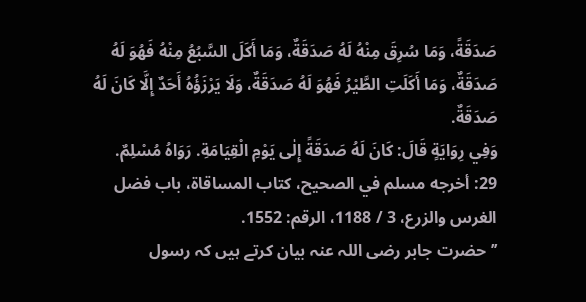صَدَقَةً، وَمَا سُرِقَ مِنْهُ لَهُ صَدَقَةٌ، وَمَا أَکَلَ السَّبُعُ مِنْهُ فَهُوَ لَهُ صَدَقَةٌ، وَمَا أَکَلَتِ الطَّيْرُ فَهُوَ لَهُ صَدَقَةٌ، وَلَا يَرْزَؤُهُ أَحَدٌ إِلَّا کَانَ لَهُ صَدَقَةٌ.
وَفِي رِوَايَةٍ قَالَ: کَانَ لَهُ صَدَقَةً إِلٰی يَوْمِ الْقِيَامَةِ. رَوَاهُ مُسْلِمٌ.
29: أخرجه مسلم في الصحيح، کتاب المساقاة، باب فضل الغرس والزرع، 3 / 1188، الرقم: 1552.
’’حضرت جابر رضی اللہ عنہ بیان کرتے ہیں کہ رسول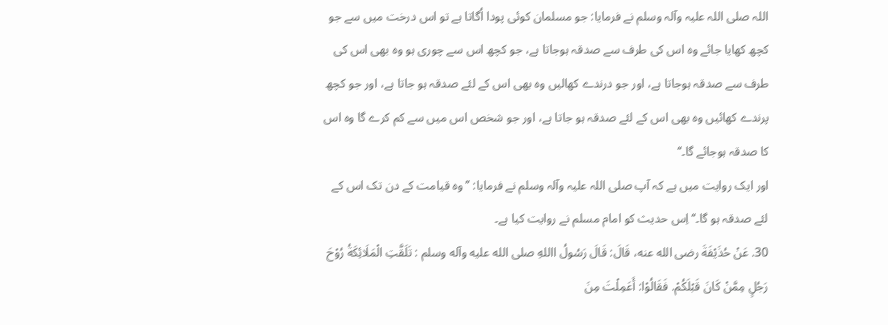اللہ صلی اللہ علیہ وآلہ وسلم نے فرمایا: جو مسلمان کوئی پودا اُگاتا ہے تو اس درخت میں سے جو کچھ کھایا جائے وہ اس کی طرف سے صدقہ ہوجاتا ہے، جو کچھ اس سے چوری ہو وہ بھی اس کی طرف سے صدقہ ہوجاتا ہے، اور جو درندے کھالیں وہ بھی اس کے لئے صدقہ ہو جاتا ہے، اور جو کچھ پرندے کھائیں وہ بھی اس کے لئے صدقہ ہو جاتا ہے، اور جو شخص اس میں سے کم کرے گا وہ اس کا صدقہ ہوجائے گا۔‘‘
اور ایک روایت میں ہے کہ آپ صلی اللہ علیہ وآلہ وسلم نے فرمایا: ’’وہ قیامت کے دن تک اس کے لئے صدقہ ہو گا۔‘‘ اِس حدیث کو امام مسلم نے روایت کیا ہے۔
30. عَنْ حُذَيْفَةَ رضی الله عنه، قَالَ: قَالَ رَسُولُ االلهِ صلی الله عليه وآله وسلم : تَلَقَّتِ الْمَلَائِکَةُ رُوْحَ رَجُلٍ مِمَّنْ کَانَ قَبْلَکُمْ. فَقَالُوْا: أَعَمِلْتَ مِنَ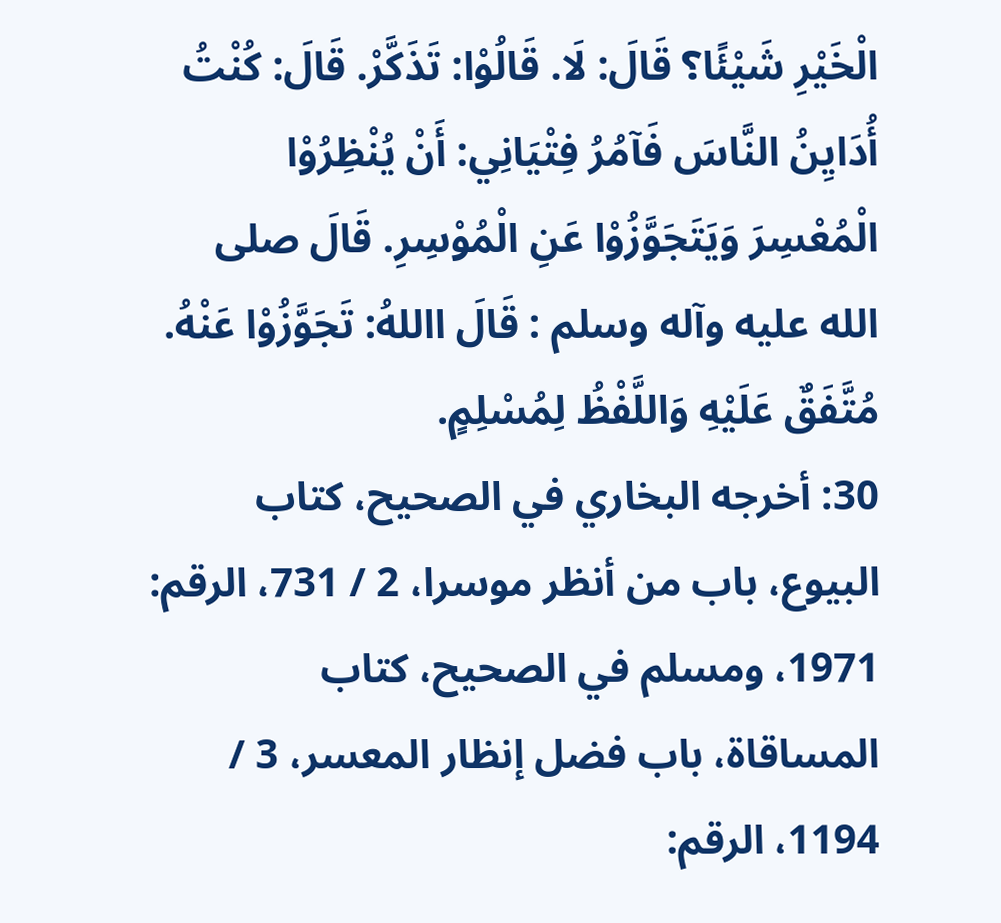الْخَيْرِ شَيْئًا؟ قَالَ: لَا. قَالُوْا: تَذَکَّرْ. قَالَ: کُنْتُ أُدَايِنُ النَّاسَ فَآمُرُ فِتْيَانِي: أَنْ يُنْظِرُوْا الْمُعْسِرَ وَيَتَجَوَّزُوْا عَنِ الْمُوْسِرِ. قَالَ صلی الله عليه وآله وسلم : قَالَ االلهُ: تَجَوَّزُوْا عَنْهُ. مُتَّفَقٌ عَلَيْهِ وَاللَّفْظُ لِمُسْلِمٍ.
30: أخرجه البخاري في الصحيح، کتاب البيوع، باب من أنظر موسرا، 2 / 731، الرقم: 1971، ومسلم في الصحيح، کتاب المساقاة، باب فضل إنظار المعسر، 3 / 1194، الرقم: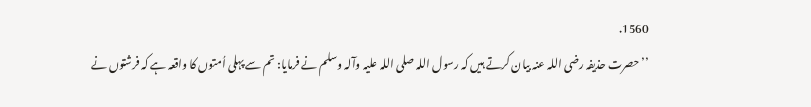1560.
’’حصرت حذیفہ رضی اللہ عنہ بیان کرتے ہیں کہ رسول اللہ صلی اللہ علیہ وآلہ وسلم نے فرمایا: تم سے پہلی اُمتوں کا واقعہ ہے کہ فرشتوں نے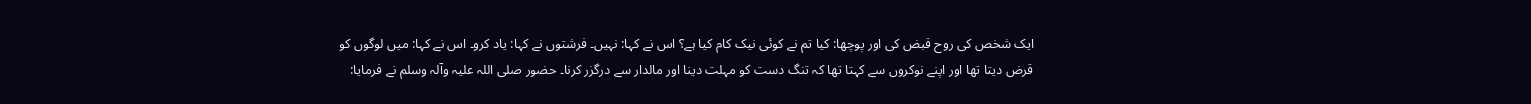ایک شخص کی روح قبض کی اور پوچھا: کیا تم نے کوئی نیک کام کیا ہے؟ اس نے کہا: نہیں۔ فرشتوں نے کہا: یاد کرو۔ اس نے کہا: میں لوگوں کو قرض دیتا تھا اور اپنے نوکروں سے کہتا تھا کہ تنگ دست کو مہلت دینا اور مالدار سے درگزر کرنا۔ حضور صلی اللہ علیہ وآلہ وسلم نے فرمایا: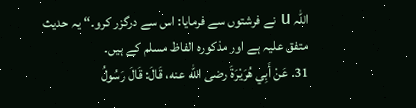اللہ u نے فرشتوں سے فرمایا: اس سے درگزر کرو۔‘‘ یہ حدیث متفق علیہ ہے اور مذکورہ الفاظ مسلم کے ہیں۔
31. عَنْ أَبِي هُرَيْرَةَ رضی الله عنه، قَالَ: قَالَ رَسُولُ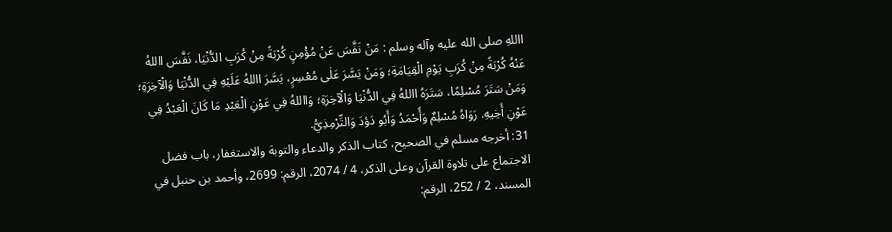االلهِ صلی الله عليه وآله وسلم : مَنْ نَفَّسَ عَنْ مُؤْمِنٍ کُرْبَةً مِنْ کُرَبِ الدُّنْيَا، نَفَّسَ االلهُ عَنْهُ کُرْبَةً مِنْ کُرَبِ يَوْمِ الْقِيَامَةِ؛ وَمَنْ يَسَّرَ عَلٰی مُعْسِرٍ، يَسَّرَ االلهُ عَلَيْهِ فِي الدُّنْيَا وَالْآخِرَةِ؛ وَمَنْ سَتَرَ مُسْلِمًا، سَتَرَهُ االلهُ فِي الدُّنْيَا وَالْآخِرَةِ؛ وَااللهُ فِي عَوْنِ الْعَبْدِ مَا کَانَ الْعَبْدُ فِي عَوْنِ أَخِيهِ. رَوَاهُ مُسْلِمٌ وَأًحْمَدُ وَأَبُو دَؤدَ وَالتِّرْمِذِيُّ.
31: أخرجه مسلم في الصحيح، کتاب الذکر والدعاء والتوبة والاستغفار، باب فضل الاجتماع علی تلاوة القرآن وعلی الذکر، 4 / 2074، الرقم: 2699، وأحمد بن حنبل في المسند، 2 / 252، الرقم: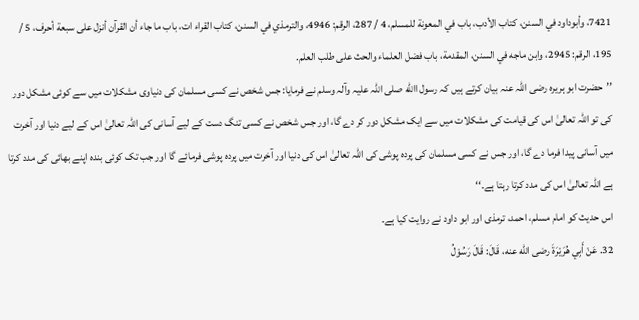7421، وأبوداود في السنن، کتاب الأدب، باب في المعونة للمسلم، 4 / 287، الرقم: 4946، والترمذي في السنن، کتاب القراء ات، باب ما جاء أن القرآن أنزل علی سبعة أحرف، 5 / 195، الرقم: 2945، وابن ماجه في السنن، المقدمة، باب فضل العلماء والحث علی طلب العلم.
’’حضرت ابو ہریرہ رضی اللہ عنہ بیان کرتے ہیں کہ رسول االله صلی اللہ علیہ وآلہ وسلم نے فرمایا: جس شخص نے کسی مسلمان کی دنیاوی مشکلات میں سے کوئی مشکل دور کی تو اللہ تعالیٰ اس کی قیامت کی مشکلات میں سے ایک مشکل دور کر دے گا، اور جس شخص نے کسی تنگ دست کے لیے آسانی کی اللہ تعالیٰ اس کے لیے دنیا اور آخرت میں آسانی پیدا فرما دے گا، اور جس نے کسی مسلمان کی پردہ پوشی کی اللہ تعالیٰ اس کی دنیا اور آخرت میں پردہ پوشی فرمائے گا اور جب تک کوئی بندہ اپنے بھائی کی مدد کرتا ہے اللہ تعالیٰ اس کی مدد کرتا رہتا ہے۔‘‘
اس حدیث کو امام مسلم، احمد، ترمذی اور ابو داود نے روایت کیا ہے۔
32. عَنْ أَبِي هُرَيْرَةَ رضی الله عنه، قَالَ: قَالَ رَسُوْلُ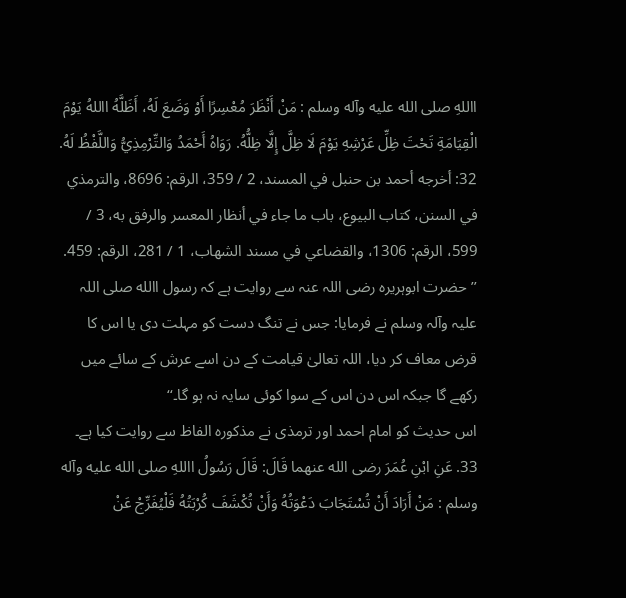االلهِ صلی الله عليه وآله وسلم : مَنْ أَنْظَرَ مُعْسِرًا أَوْ وَضَعَ لَهُ، أَظَلَّهُ االلهُ يَوْمَ الْقِيَامَةِ تَحْتَ ظِلِّ عَرْشِهِ يَوْمَ لَا ظِلَّ إِلَّا ظِلُّهُ. رَوَاهُ أَحْمَدُ وَالتِّرْمِذِيُّ وَاللَّفْظُ لَهُ.
32: أخرجه أحمد بن حنبل في المسند، 2 / 359، الرقم: 8696، والترمذي في السنن، کتاب البيوع، باب ما جاء في أنظار المعسر والرفق به، 3 / 599، الرقم: 1306، والقضاعي في مسند الشهاب، 1 / 281، الرقم: 459.
’’حضرت ابوہریرہ رضی اللہ عنہ سے روایت ہے کہ رسول االله صلی اللہ علیہ وآلہ وسلم نے فرمایا: جس نے تنگ دست کو مہلت دی یا اس کا قرض معاف کر دیا، اللہ تعالیٰ قیامت کے دن اسے عرش کے سائے میں رکھے گا جبکہ اس دن اس کے سوا کوئی سایہ نہ ہو گا۔‘‘
اس حدیث کو امام احمد اور ترمذی نے مذکورہ الفاظ سے روایت کیا ہے۔
33. عَنِ ابْنِ عُمَرَ رضی الله عنهما قَالَ: قَالَ رَسُولُ االلهِ صلی الله عليه وآله وسلم : مَنْ أَرَادَ أَنْ تُسْتَجَابَ دَعْوَتُهُ وَأَنْ تُکْشَفَ کُرْبَتُهُ فَلْيُفَرِّجْ عَنْ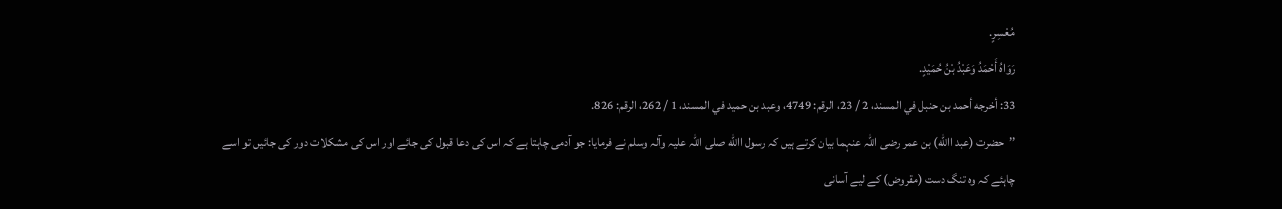مُعْسِرٍ.
رَوَاهُ أَحْمَدُ وَعَبْدُ بْنُ حُمَيْدٍ.
33: أخرجه أحمد بن حنبل في المسند، 2 / 23، الرقم: 4749، وعبد بن حميد في المسند، 1 / 262، الرقم: 826.
’’حضرت (عبد االله) بن عمر رضی اللہ عنہما بیان کرتے ہیں کہ رسول االله صلی اللہ علیہ وآلہ وسلم نے فرمایا: جو آدمی چاہتا ہے کہ اس کی دعا قبول کی جائے اور اس کی مشکلات دور کی جائیں تو اسے چاہئے کہ وہ تنگ دست (مقروض) کے لیے آسانی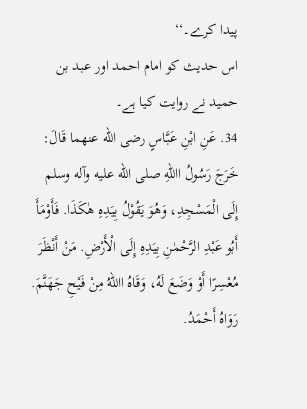پیدا کرے۔‘‘
اس حدیث کو امام احمد اور عبد بن حمید نے روایت کیا ہے۔
34. عَنِ ابْنِ عَبَّاسٍ رضی الله عنهما قَالَ: خَرَجَ رَسُولُ االلهِ صلی الله عليه وآله وسلم إِلَی الْمَسْجِدِ، وَهُوَ يَقُوْلُ بِيَدِهِ هٰکَذَا. فَأَوْمَأَ أَبُو عَبْدِ الرَّحْمٰنِ بِيَدِهِ إِلَی الْأَرْضِ. مَنْ أَنْظَرَ مُعْسِرًا أَوْ وَضَعَ لَهُ، وَقَاهُ االلهُ مِنْ فَيْحِ جَهَنَّمَ. رَوَاهُ أَحْمَدُ.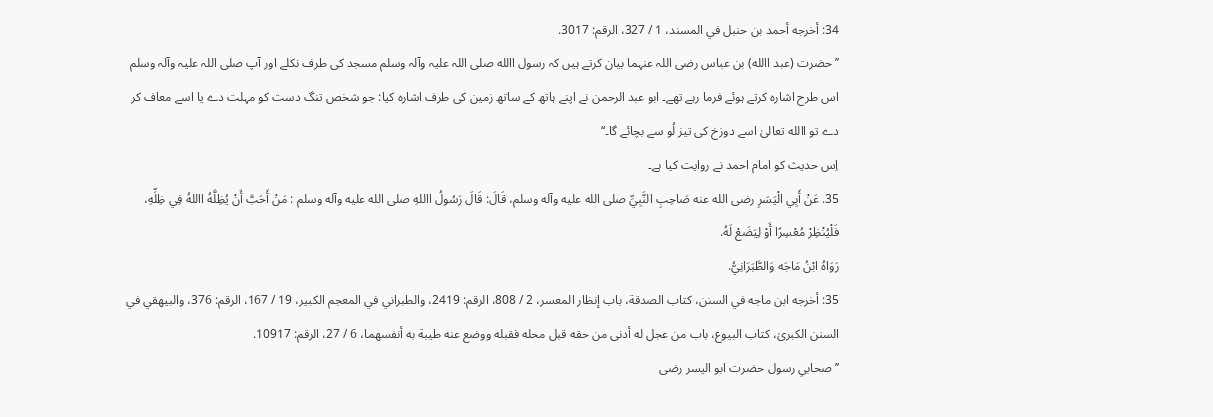34: أخرجه أحمد بن حنبل في المسند، 1 / 327، الرقم: 3017.
’’حضرت (عبد االله) بن عباس رضی اللہ عنہما بیان کرتے ہیں کہ رسول االله صلی اللہ علیہ وآلہ وسلم مسجد کی طرف نکلے اور آپ صلی اللہ علیہ وآلہ وسلم اس طرح اشارہ کرتے ہوئے فرما رہے تھے۔ ابو عبد الرحمن نے اپنے ہاتھ کے ساتھ زمین کی طرف اشارہ کیا: جو شخص تنگ دست کو مہلت دے یا اسے معاف کر دے تو االله تعالیٰ اسے دوزخ کی تیز لُو سے بچائے گا۔‘‘
اِس حدیث کو امام احمد نے روایت کیا ہے۔
35. عَنْ أَبِي الْيَسَرِ رضی الله عنه صَاحِبِ النَّبِيِّ صلی الله عليه وآله وسلم، قَالَ: قَالَ رَسُولُ االلهِ صلی الله عليه وآله وسلم : مَنْ أَحَبَّ أَنْ يُظِلَّهُ االلهُ فِي ظِلِّهِ، فَلْيُنْظِرْ مُعْسِرًا أَوْ لِيَضَعْ لَهُ.
رَوَاهُ ابْنُ مَاجَه وَالطَّبَرَانِيُّ.
35: أخرجه ابن ماجه في السنن، کتاب الصدقة، باب إنظار المعسر، 2 / 808، الرقم: 2419، والطبراني في المعجم الکبير، 19 / 167، الرقم: 376، والبيهقي في السنن الکبریٰ، کتاب البيوع، باب من عجل له أدنی من حقه قبل محله فقبله ووضع عنه طيبة به أنفسهما، 6 / 27، الرقم: 10917.
’’صحابیِ رسول حضرت ابو الیسر رضی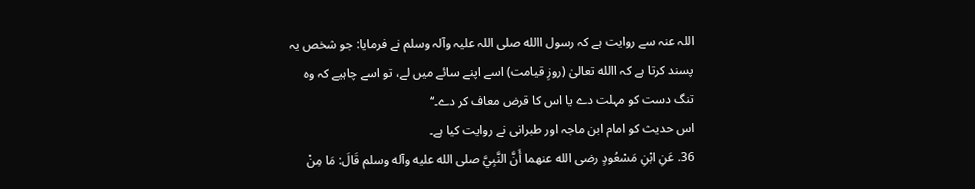اللہ عنہ سے روایت ہے کہ رسول االله صلی اللہ علیہ وآلہ وسلم نے فرمایا: جو شخص یہ پسند کرتا ہے کہ االله تعالیٰ (روزِ قیامت) اسے اپنے سائے میں لے، تو اسے چاہیے کہ وہ تنگ دست کو مہلت دے یا اس کا قرض معاف کر دے۔‘‘
اس حدیث کو امام ابن ماجہ اور طبرانی نے روایت کیا ہے۔
36. عَنِ ابْنِ مَسْعُودٍ رضی الله عنهما أَنَّ النَّبِيَّ صلی الله عليه وآله وسلم قَالَ: مَا مِنْ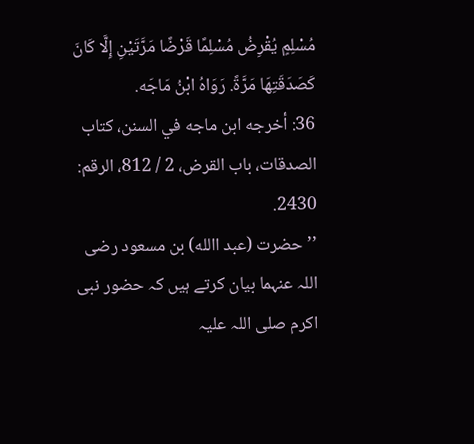مُسْلِمٍ يُقْرِضُ مُسْلِمًا قَرْضًا مَرَّتَيْنِ إِلَّا کَانَ کَصَدَقَتِهَا مَرَّةً. رَوَاهُ ابْنُ مَاجَه.
36: أخرجه ابن ماجه في السنن، کتاب الصدقات، باب القرض، 2 / 812، الرقم: 2430.
’’حضرت (عبد االله) بن مسعود رضی اللہ عنہما بیان کرتے ہیں کہ حضور نبی اکرم صلی اللہ علیہ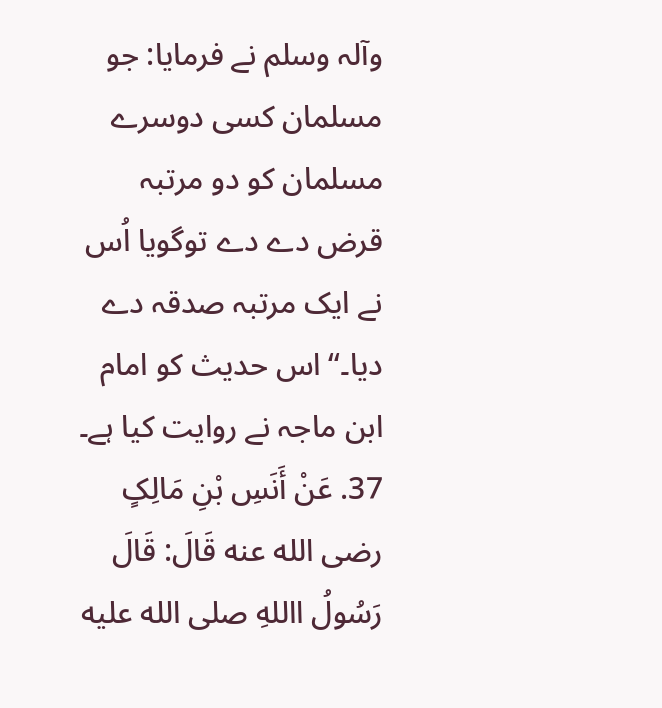وآلہ وسلم نے فرمایا: جو مسلمان کسی دوسرے مسلمان کو دو مرتبہ قرض دے دے توگویا اُس نے ایک مرتبہ صدقہ دے دیا۔‘‘ اس حدیث کو امام ابن ماجہ نے روایت کیا ہے۔
37. عَنْ أَنَسِ بْنِ مَالِکٍ رضی الله عنه قَالَ: قَالَ رَسُولُ االلهِ صلی الله عليه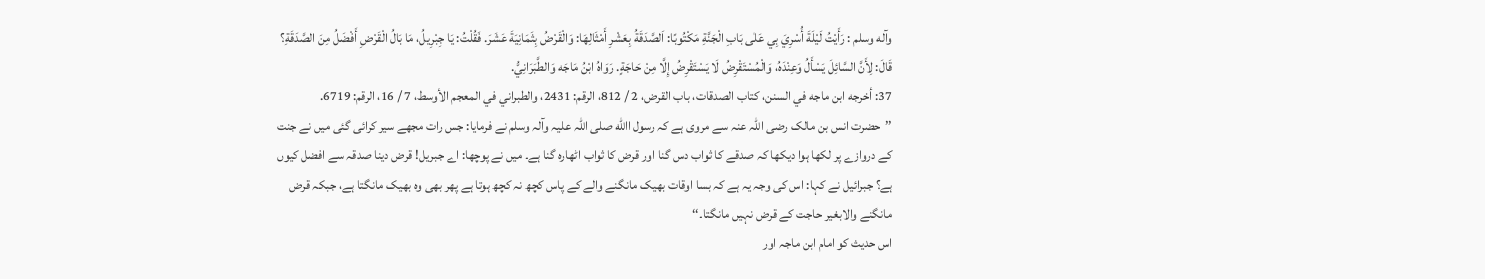وآله وسلم : رَأَيْتُ لَيْلَةَ أُسْرِيَ بِي عَلٰی بَابِ الْجَنَّةِ مَکْتُوبًا: اَلصَّدَقَةُ بِعَشْرِ أَمْثَالِهَا: وَالْقَرْضُ بِثَمَانِيَةَ عَشَرَ. فَقُلْتُ: يَا جِبْرِيلُ، مَا بَالُ الْقَرْضِ أَفْضَلُ مِنَ الصَّدَقَةِ؟ قَالَ: لِأَنَّ السَّائِلَ يَسْأَلُ وَعِنْدَهُ، وَالْمُسْتَقْرِضُ لَا يَسْتَقْرِضُ إِلَّا مِنْ حَاجَةٍ. رَوَاهُ ابْنُ مَاجَه وَالطَّبَرَانِيُّ.
37: أخرجه ابن ماجه في السنن، کتاب الصدقات، باب القرض، 2 / 812، الرقم: 2431، والطبراني في المعجم الأوسط، 7 / 16، الرقم: 6719.
’’حضرت انس بن مالک رضی اللہ عنہ سے مروی ہے کہ رسول االله صلی اللہ علیہ وآلہ وسلم نے فرمایا: جس رات مجھے سیر کرائی گئی میں نے جنت کے دروازے پر لکھا ہوا دیکھا کہ صدقے کا ثواب دس گنا اور قرض کا ثواب اٹھارہ گنا ہے۔ میں نے پوچھا: اے جبریل! قرض دینا صدقہ سے افضل کیوں ہے؟ جبرائیل نے کہا: اس کی وجہ یہ ہے کہ بسا اوقات بھیک مانگنے والے کے پاس کچھ نہ کچھ ہوتا ہے پھر بھی وہ بھیک مانگتا ہے، جبکہ قرض مانگنے والابغیر حاجت کے قرض نہیں مانگتا۔‘‘
اس حدیث کو امام ابن ماجہ اور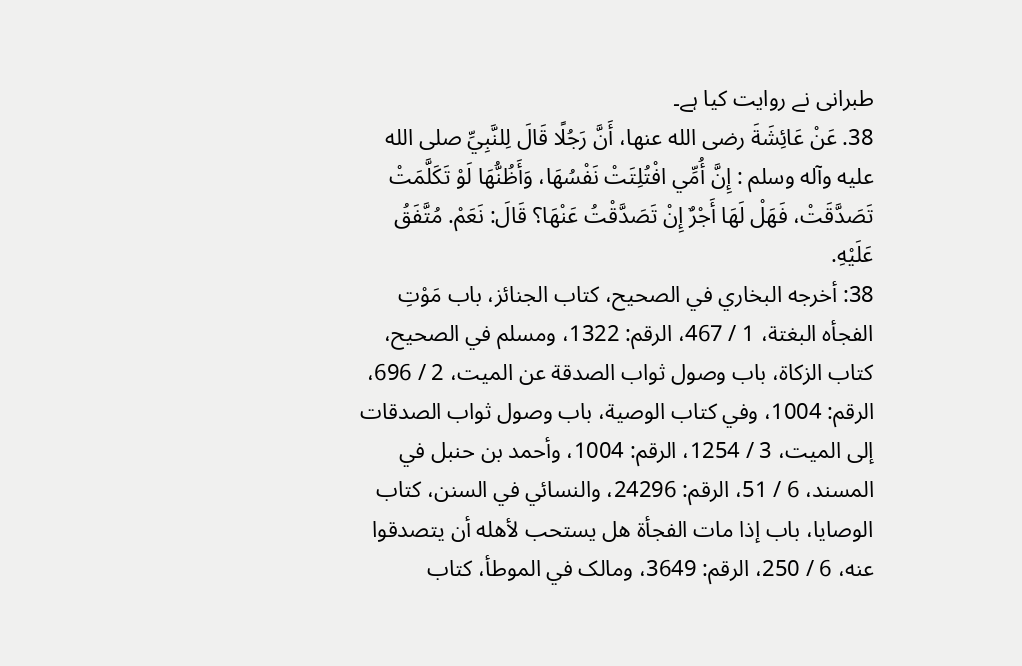طبرانی نے روایت کیا ہے۔
38. عَنْ عَائِشَةَ رضی الله عنها، أَنَّ رَجُلًا قَالَ لِلنَّبِيِّ صلی الله عليه وآله وسلم : إِنَّ أُمِّي افْتُلِتَتْ نَفْسُهَا، وَأَظُنُّهَا لَوْ تَکَلَّمَتْ تَصَدَّقَتْ، فَهَلْ لَهَا أَجْرٌ إِنْ تَصَدَّقْتُ عَنْهَا؟ قَالَ: نَعَمْ. مُتَّفَقُ عَلَيْهِ.
38: أخرجه البخاري في الصحيح، کتاب الجنائز، باب مَوْتِ الفجأه البغتة، 1 / 467، الرقم: 1322، ومسلم في الصحيح، کتاب الزکاة، باب وصول ثواب الصدقة عن الميت، 2 / 696، الرقم: 1004، وفي کتاب الوصية، باب وصول ثواب الصدقات إلی الميت، 3 / 1254، الرقم: 1004، وأحمد بن حنبل في المسند، 6 / 51، الرقم: 24296، والنسائي في السنن، کتاب الوصايا، باب إذا مات الفجأة هل يستحب لأهله أن يتصدقوا عنه، 6 / 250، الرقم: 3649، ومالک في الموطأ، کتاب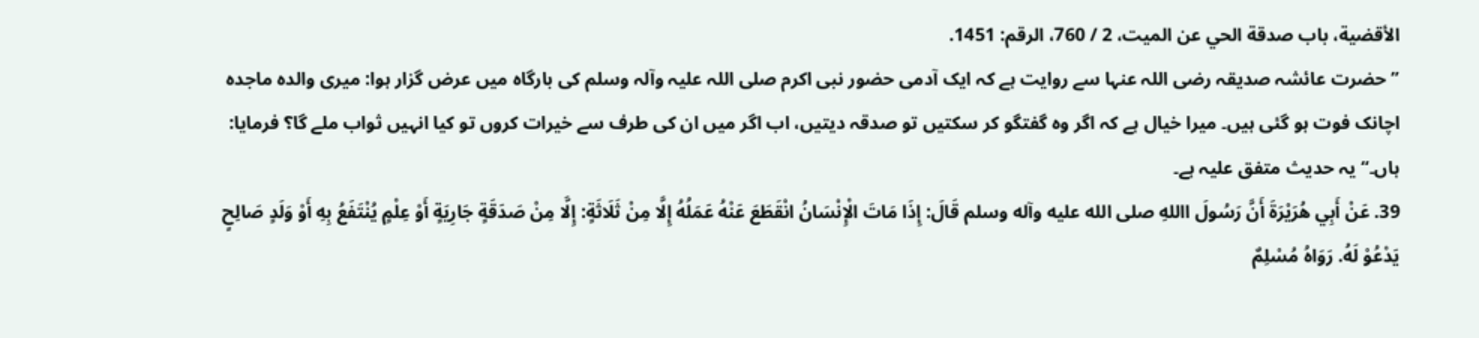الأقضية، باب صدقة الحي عن الميت، 2 / 760، الرقم: 1451.
’’حضرت عائشہ صدیقہ رضی اللہ عنہا سے روایت ہے کہ ایک آدمی حضور نبی اکرم صلی اللہ علیہ وآلہ وسلم کی بارگاہ میں عرض گزار ہوا: میری والدہ ماجدہ اچانک فوت ہو گئی ہیں۔ میرا خیال ہے کہ اگر وہ گفتگو کر سکتیں تو صدقہ دیتیں، اب اگر میں ان کی طرف سے خیرات کروں تو کیا انہیں ثواب ملے گا؟ فرمایا: ہاں۔‘‘ یہ حدیث متفق علیہ ہے۔
39. عَنْ أَبِي هُرَيْرَةَ أَنَّ رَسُولَ االلهِ صلی الله عليه وآله وسلم قَالَ: إِذَا مَاتَ الْإِنْسَانُ انْقَطَعَ عَنْهُ عَمَلُهُ إِلَّا مِنْ ثَلَاثَةٍ: إِلَّا مِنْ صَدَقَةٍ جَارِيَةٍ أَوْ عِلْمٍ يُنْتَفَعُ بِهِ أَوْ وَلَدٍ صَالِحٍ يَدْعُوْ لَهُ. رَوَاهُ مُسْلِمٌ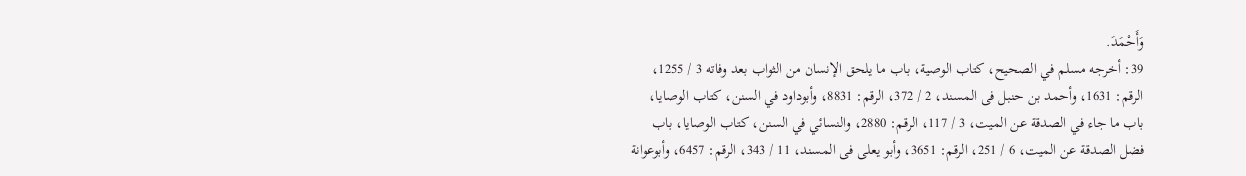وَأَحْمَدَ.
39: أخرجه مسلم في الصحيح، کتاب الوصية، باب ما يلحق الإنسان من الثواب بعد وفاته 3 / 1255، الرقم: 1631، وأحمد بن حنبل فی المسند، 2 / 372، الرقم: 8831، وأبوداود في السنن، کتاب الوصايا، باب ما جاء في الصدقة عن الميت، 3 / 117، الرقم: 2880، والنسائي في السنن، کتاب الوصايا، باب فضل الصدقة عن الميت، 6 / 251، الرقم: 3651، وأبو يعلی فی المسند، 11 / 343، الرقم: 6457، وأبوعوانة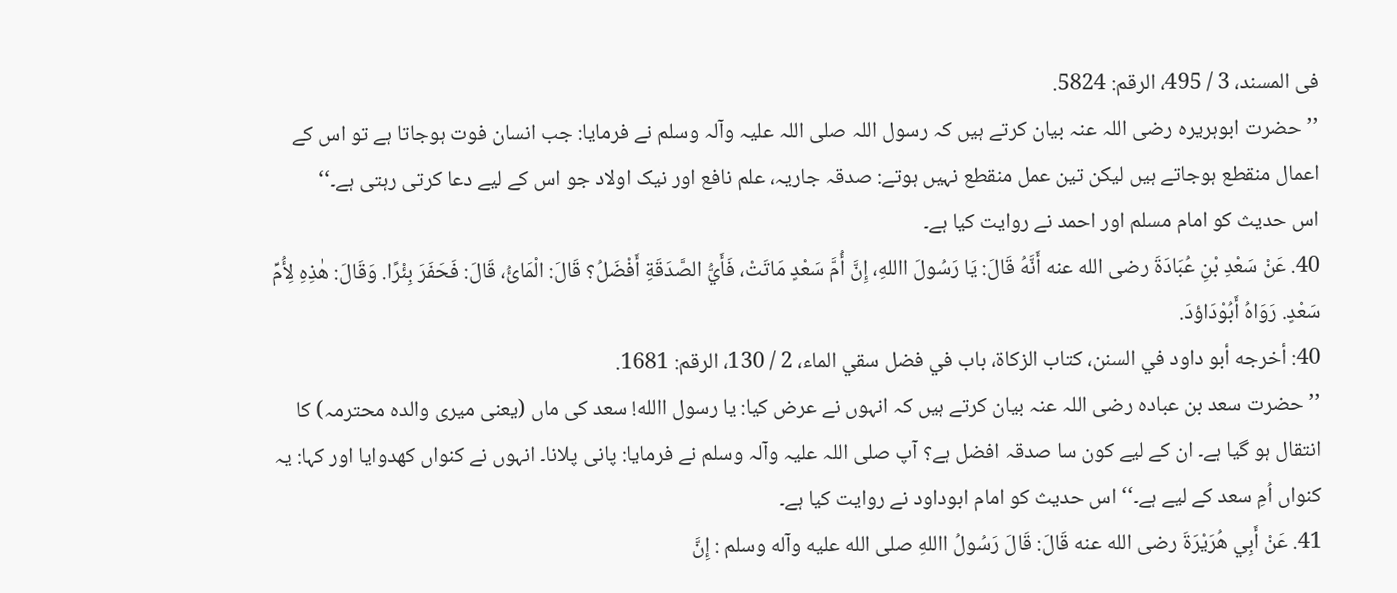فی المسند، 3 / 495، الرقم: 5824.
’’حضرت ابوہریرہ رضی اللہ عنہ بیان کرتے ہیں کہ رسول اللہ صلی اللہ علیہ وآلہ وسلم نے فرمایا: جب انسان فوت ہوجاتا ہے تو اس کے اعمال منقطع ہوجاتے ہیں لیکن تین عمل منقطع نہیں ہوتے: صدقہ جاریہ، علم نافع اور نیک اولاد جو اس کے لیے دعا کرتی رہتی ہے۔‘‘
اس حدیث کو امام مسلم اور احمد نے روایت کیا ہے۔
40. عَنْ سَعْدِ بْنِ عُبَادَةَ رضی الله عنه أَنَّهُ قَالَ: يَا رَسُولَ االلهِ، إِنَّ أُمَّ سَعْدٍ مَاتَتْ، فَأَيُّ الصَّدَقَةِ أَفْضَلُ؟ قَالَ: الْمَائُ، قَالَ: فَحَفَرَ بِئْرًا. وَقَالَ: هٰذِهِ لِأُمِّ سَعْدٍ. رَوَاهُ أَبُوْدَاؤدَ.
40: أخرجه أبو داود في السنن، کتاب الزکاة، باب في فضل سقي الماء، 2 / 130، الرقم: 1681.
’’حضرت سعد بن عبادہ رضی اللہ عنہ بیان کرتے ہیں کہ انہوں نے عرض کیا: یا رسول االله! سعد کی ماں (یعنی میری والدہ محترمہ) کا انتقال ہو گیا ہے۔ ان کے لیے کون سا صدقہ افضل ہے؟ آپ صلی اللہ علیہ وآلہ وسلم نے فرمایا: پانی پلانا۔ انہوں نے کنواں کھدوایا اور کہا: یہ کنواں اُمِ سعد کے لیے ہے۔‘‘ اس حدیث کو امام ابوداود نے روایت کیا ہے۔
41. عَنْ أَبِي هُرَيْرَةَ رضی الله عنه قَالَ: قَالَ رَسُولُ االلهِ صلی الله عليه وآله وسلم : إِنَّ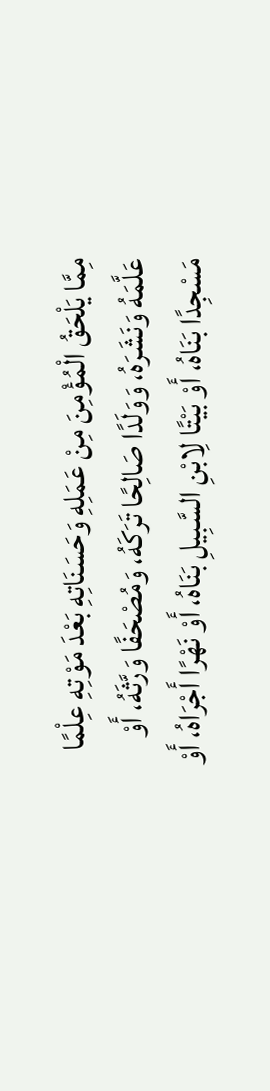مِمَّا يَلْحَقُ الْمُؤْمِنَ مِنْ عَمَلِهِ وَحَسَنَاتِهِ بَعْدَ مَوْتِهِ عِلْمًا عَلَّمَهُ وَنَشَرَهُ، وَوَلَدًا صَالِحًا تَرَکَهُ، وَمُصْحَفًا وَرَّثَهُ، أَوْ مَسْجِدًا بَنَاهُ، أَوْ بَيْتًا لِابْنِ السَّبِيلِ بَنَاهُ، أَوْ نَهْرًا أَجْرَاهُ، أَوْ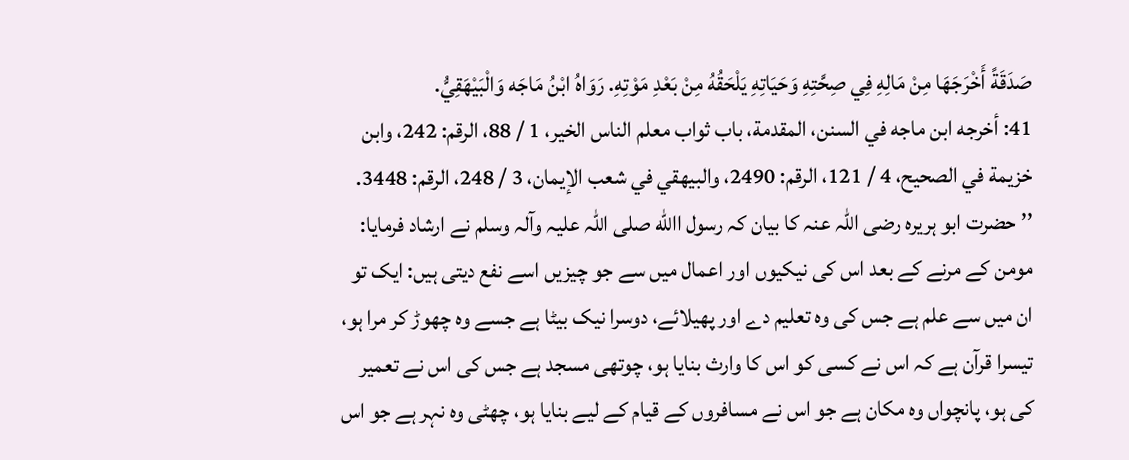صَدَقَةً أَخْرَجَهَا مِنْ مَالِهِ فِي صِحَّتِهِ وَحَيَاتِهِ يَلْحَقُهُ مِنْ بَعْدِ مَوْتِهِ. رَوَاهُ ابْنُ مَاجَه وَالْبَيْهَقِيُّ.
41: أخرجه ابن ماجه في السنن، المقدمة، باب ثواب معلم الناس الخير، 1 / 88، الرقم: 242، وابن خزيمة في الصحيح، 4 / 121، الرقم: 2490، والبيهقي في شعب الإيمان، 3 / 248، الرقم: 3448.
’’حضرت ابو ہریرہ رضی اللہ عنہ کا بیان کہ رسول االله صلی اللہ علیہ وآلہ وسلم نے ارشاد فرمایا: مومن کے مرنے کے بعد اس کی نیکیوں اور اعمال میں سے جو چیزیں اسے نفع دیتی ہیں: ایک تو ان میں سے علم ہے جس کی وہ تعلیم دے اور پھیلائے، دوسرا نیک بیٹا ہے جسے وہ چھوڑ کر مرا ہو، تیسرا قرآن ہے کہ اس نے کسی کو اس کا وارث بنایا ہو، چوتھی مسجد ہے جس کی اس نے تعمیر کی ہو، پانچواں وہ مکان ہے جو اس نے مسافروں کے قیام کے لیے بنایا ہو، چھٹی وہ نہر ہے جو اس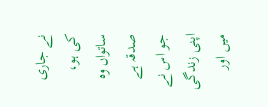نے جاری کی ہو، ساتواں وہ صدقہ ہے جو اس نے اپنی زندگی میں اور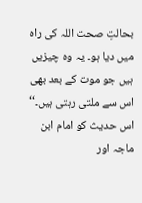بحالتِ صحت اللہ کی راہ میں دیا ہو۔ یہ وہ چیزیں ہیں جو موت کے بعد بھی اس سے ملتی رہتی ہیں۔‘‘
اس حدیث کو امام ابن ماجہ اور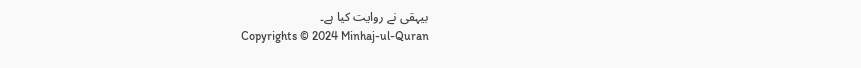بیہقی نے روایت کیا ہے۔
Copyrights © 2024 Minhaj-ul-Quran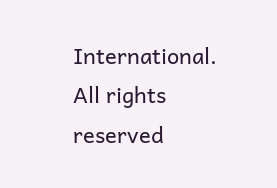International. All rights reserved